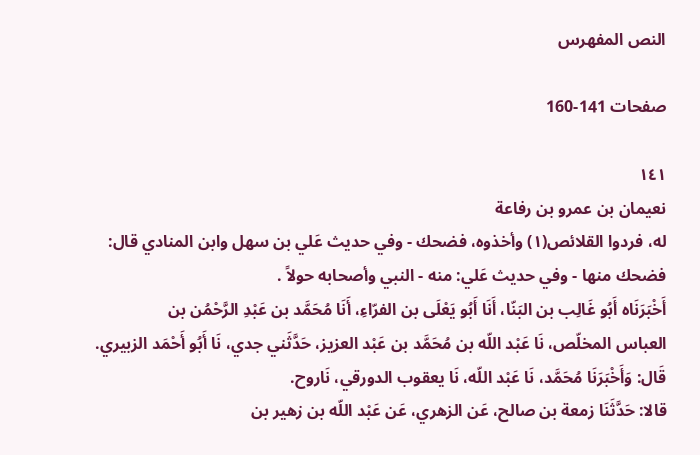النص المفهرس

صفحات 141-160

١٤١
نعیمان بن عمرو بن رفاعة
له، فردوا القلائص(١) وأخذوه، فضحك - وفي حديث عَلي بن سهل وابن المنادي قال:
فضحك منها - وفي حديث عَلي: منه - النبي وأصحابه حولاً .
أَخْبَرَنَاه أَبُو غَالِب بن البَنّا، أَنَا أَبُو يَعْلَى بن الفرّاءِ، أَنَا مُحَمَّد بن عَبْدِ الرَّحْمُن بن
العباس المخلّص، نَا عَبْد اللّه بن مُحَمَّد بن عَبْد العزيز، حَدَّثَني جدي، نَا أَبُو أَحْمَد الزبيري.
قَال: وَأَخْبَرَنَا مُحَمَّد، نَا عَبْد اللّه، نَا يعقوب الدورقي، نَاروح.
قالا: حَدَّثَنَا زمعة بن صالح، عَن الزهري، عَن عَبْد اللّه بن زهير بن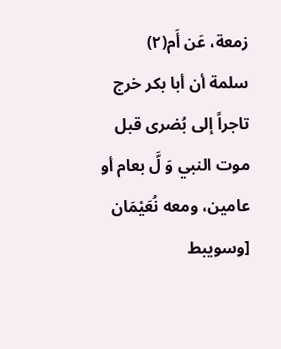زمعة، عَن أَم(٢)
سلمة أن أبا بكر خرج تاجراً إلى بُضرى قبل موت النبي وَ لَّ بعام أو عامين، ومعه نُعَيْمَان
[وسويبط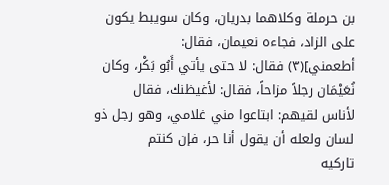بن حرملة وكلاهما بدريان، وكان سويبط يكون على الزاد، فجاءه نعيمان، فقال:
أطعمني](٣) فقال: لا حتى يأتي أَبُو بَكْر، وكان نُعَيْمَان رجلاً مزاحاً، فقال: لأغيظنك، فقال
لأناس لقيهم: ابتاعوا مني غلامي، وهو رجل ذو لسان ولعله أن يقول أنا حر، فإن كنتم
تاركيه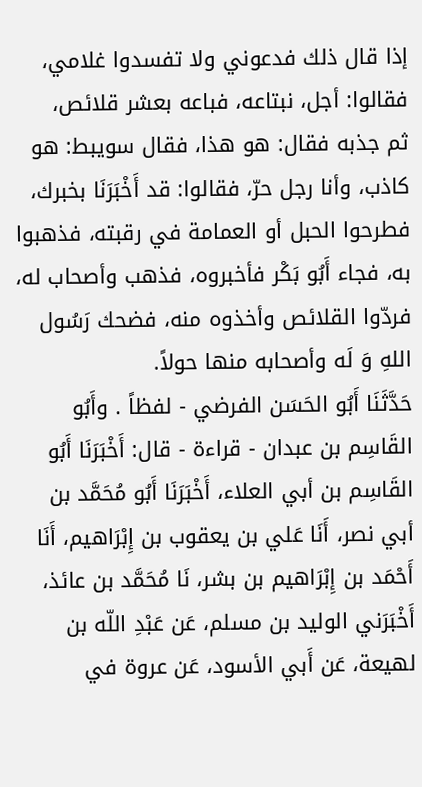إذا قال ذلك فدعوني ولا تفسدوا غلامي، فقالوا: أجل، نبتاعه، فباعه بعشر قلائص،
ثم جذبه فقال: هو هذا، فقال سويبط: هو كاذب، وأنا رجل حرّ، فقالوا: قد أَخْبَرَنَا بخبرك،
فطرحوا الحبل أو العمامة في رقبته، فذهبوا به، فجاء أَبُو بَكْر فأخبروه، فذهب وأصحاب له،
فردّوا القلائص وأخذوه منه، فضحك رَسُول اللهِ وَ لَه وأصحابه منها حولاً.
حَدَّثَنَا أَبُو الحَسَن الفرضي - لفظاً . وأَبُو القَاسِم بن عبدان - قراءة - قال: أَخْبَرَنَا أَبُو
القَاسِم بن أبي العلاء، أَخْبَرَنَا أَبُو مُحَمَّد بن أبي نصر، أَنَا عَلي بن يعقوب بن إِبْرَاهيم، أَنَا
أَحْمَد بن إِبْرَاهيم بن بشر، نَا مُحَمَّد بن عائذ، أَخْبَرَني الوليد بن مسلم، عَن عَبْدِ اللّه بن
لهيعة، عَن أَبي الأسود، عَن عروة في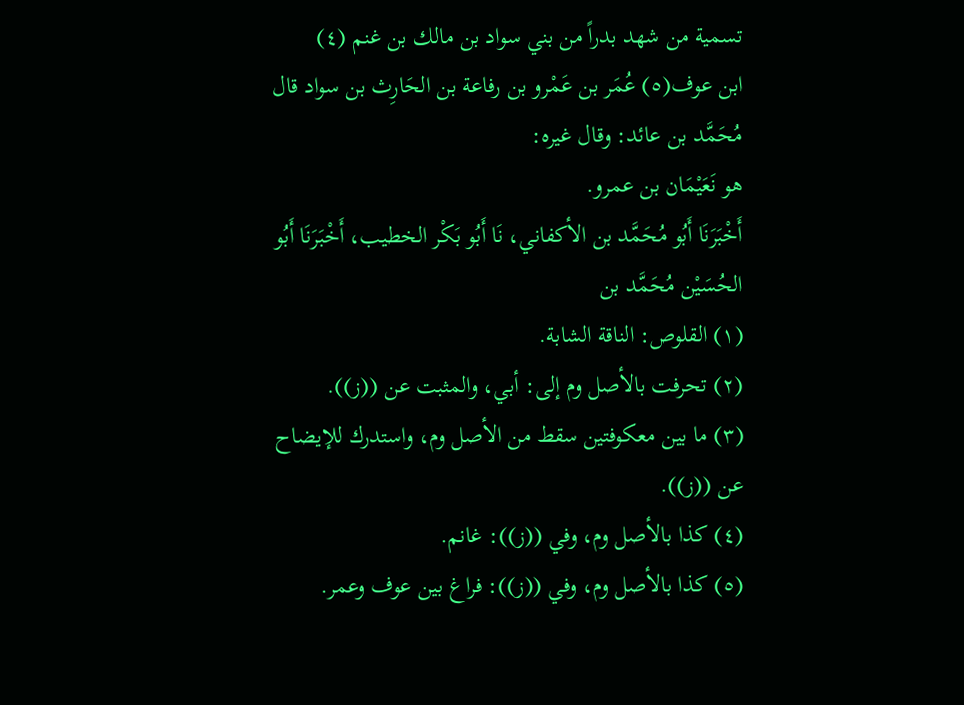تسمية من شهد بدراً من بني سواد بن مالك بن غنم (٤)
ابن عوف(٥) عُمَر بن عَمْرو بن رفاعة بن الحَارِث بن سواد قال مُحَمَّد بن عائد: وقال غيره:
هو نَعَيْمَان بن عمرو.
أَخْبَرَنَا أَبُو مُحَمَّد بن الأكفاني، نَا أَبُو بَكْر الخطيب، أَخْبَرَنَا أَبُو الحُسَيْن مُحَمَّد بن
(١) القلوص: الناقة الشابة.
(٢) تحرفت بالأصل وم إلى: أبي، والمثبت عن ((ز)).
(٣) ما بين معكوفتين سقط من الأصل وم، واستدرك للإيضاح عن ((ز)).
(٤) كذا بالأصل وم، وفي ((ز)): غانم.
(٥) كذا بالأصل وم، وفي ((ز)): فراغ بين عوف وعمر.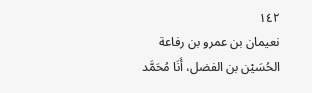١٤٢
نعیمان بن عمرو بن رفاعة
الحُسَيْن بن الفضل، أَنَا مُحَمَّد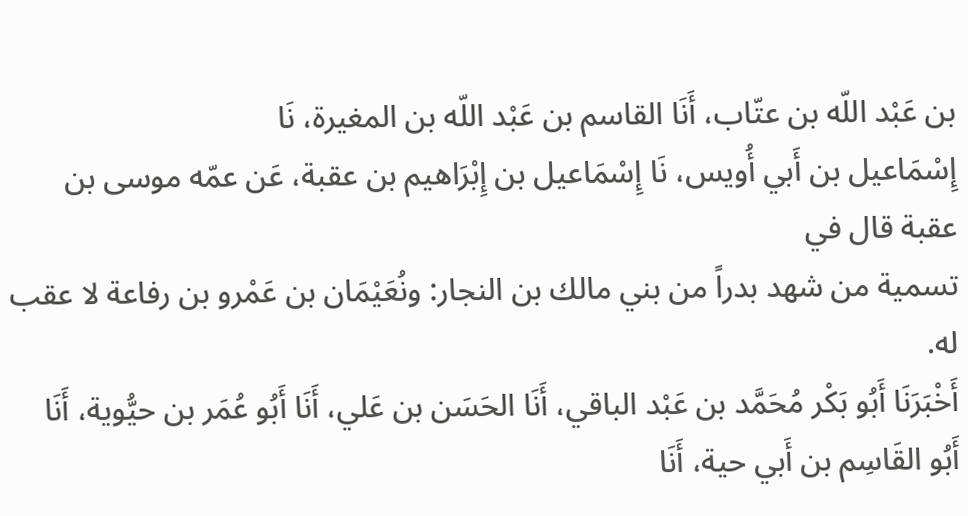بن عَبْد اللّه بن عتّاب، أَنَا القاسم بن عَبْد اللّه بن المغيرة، نَا
إِسْمَاعيل بن أَبي أُويس، نَا إِسْمَاعيل بن إِبْرَاهيم بن عقبة، عَن عمّه موسى بن عقبة قال في
تسمية من شهد بدراً من بني مالك بن النجار: ونُعَيْمَان بن عَمْرو بن رفاعة لا عقب له.
أَخْبَرَنَا أَبُو بَكْر مُحَمَّد بن عَبْد الباقي، أَنَا الحَسَن بن عَلي، أَنَا أَبُو عُمَر بن حيُّوية، أَنَا
أَبُو القَاسِم بن أَبي حية، أَنَا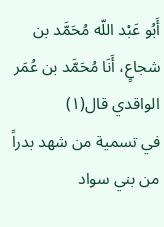أَبُو عَبْد اللّه مُحَمَّد بن شجاعٍ، أَنَا مُحَمَّد بن عُمَر الواقدي قال(١)
في تسمية من شهد بدراً من بني سواد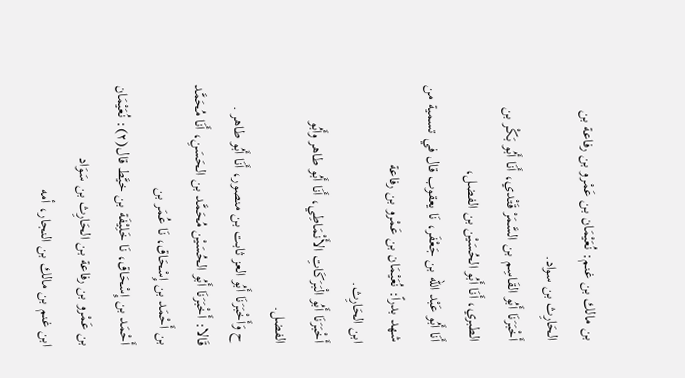بن مالك بن غنم: نُعَيْمَان بن عَمْرو بن رفاعة بن
الحَارِث بن سواد.
أَخْبَرَنَا أَبُو القَاسِم بن السَّمَرْ قَتْدي، أَنَا أَبُو بَكْر بن الطبري، أَنَا أَبُو الحُسَيْن بن الفضل،
أَنَا أَبُو عَبْد اللّه بن جَعْفَر، نَا يعقوب قال في تسمية من شهد بدراً: نُعَيْمَان بن عَمْرو بن رفاعة
ابن الحَارِث.
أَخْبَرَنَا أَبُو الْبَرَكَاتِ الأَنْمَاطِي، أَنَا أَبُو طاهر وأَبُو الفضل.
ح وَأَخْبَرَنَا أَبُو العز ثابت بن منصور، أَنَا أَبُو طاهر .
قَالا: أَخْبَرَنَا أَبُو الحُسَيْن مُحَمَّد بن الحَسَنِ، أَنَا مُحَمَّد بن أَحْمَد بن إِسْحَاق، نَا عُمَر بن
أَحْمَد بن إِسْحَاق، نَا خَلِيْفَة بن خيَّط قال(٢): نُعَيْمَان بن عَمْرو بن رفاعة بن الحَارِث بن سَوَاد
ابن غنم بن مالك بن النجار، أمه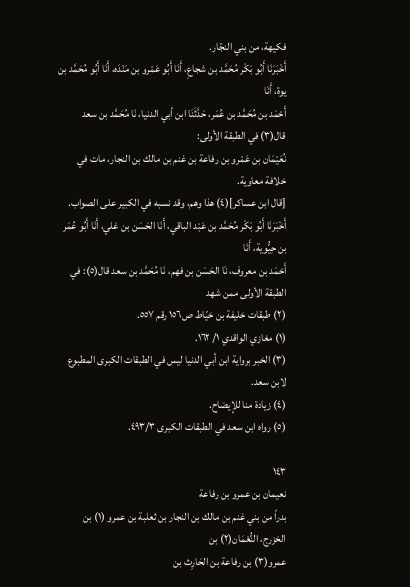فكيهة، من بني النجّار.
أَخْبَرَنَا أَبُو بَكْر مُحَمَّد بن شجاعِ، أَنَا أَبُو عَمْرو بن مَنْدَه، أَنَا أَبُو مُحَمَّد بن يوة، أَنَا
أَحْمَد بن مُحَمَّد بن عُمَر، حَدَّثَنَا ابن أبي الدنيا، نَا مُحَمَّد بن سعد قال(٣) في الطبقة الأولى:
نُعَيْمَان بن عَمْرو بن رفاعة بن غنم بن مالك بن النجار، مات في خلافة معاوية.
[قال ابن عساكر](٤) هذا وهم، وقد نسبه في الكبير على الصواب.
أَخْبَرَنَا أَبُو بَكْر مُحَمَّد بن عَبْد الباقي، أَنَا الحَسَن بن عَلي، أَنَا أَبُو عُمَر بن حِيُّوية، أَنَا
أَحْمَد بن معروف، نَا الحَسَن بن فهم، نَا مُحَمَّد بن سعد قال(٥): في الطبقة الأولى ممن شهد
(٢) طبقات خليفة بن خيّاط ص١٥٦ رقم ٥٥٧.
(١) مغازي الواقدي ١/ ١٦٢.
(٣) الخبر برواية ابن أبي الدنيا ليس في الطبقات الكبرى المطبوع لابن سعد.
(٤) زيادة منا للإيضاح.
(٥) رواه ابن سعد في الطبقات الكبرى ٤٩٣/٣.

١٤٣
نعیمان بن عمرو بن رفاعة
بدراً من بني غنم بن مالك بن النجار بن ثعلبة بن عمرو (١) بن الخزرج، النُّعْمَان(٢) بن
عمرو(٣) بن رفاعة بن الحَارِث بن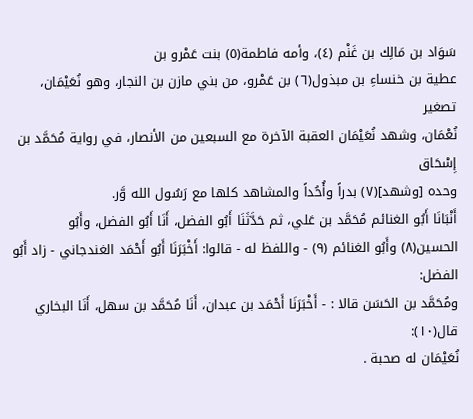سَوَاد بن مَالِك بن غَنْم (٤)، وأمه فاطمة(٥) بنت عَمْرو بن
عطية بن خنساءِ بن مبذول(٦) بن عَمْرو، من بني مازن بن النجار، وهو نُعَيْمَان، تصغير
نُعْمَان، وشهد نُعَيْمَان العقبة الآخرة مع السبعين من الأنصار، في رواية مُحَمَّد بن إِسْحَاق
وحده [وشهد](٧) بدراً وأُحُداً والمشاهد كلها مع رَسُول الله وَّر.
أَنْبَانَا أَبُو الغنائم مُحَمَّد بن عَلي، ثم حَدَّثَنَا أَبُو الفضل، أَنَا أَبُو الفضل، وأَبُو
الحسين(٨) وأَبُو الغنائم (٩) - واللفظ له - قالوا: أَخْبَرَنَا أَبُو أَحْمَد الغندجاني - زاد أَبُو الفضل:
ومُحَمَّد بن الحَسَن قالا : - أَخْبَرَنَا أَحْمَد بن عبدان، أَنَا مُحَمَّد بن سهل، أَنَا البخاري قال(١٠):
نُعَيْمَان له صحبة .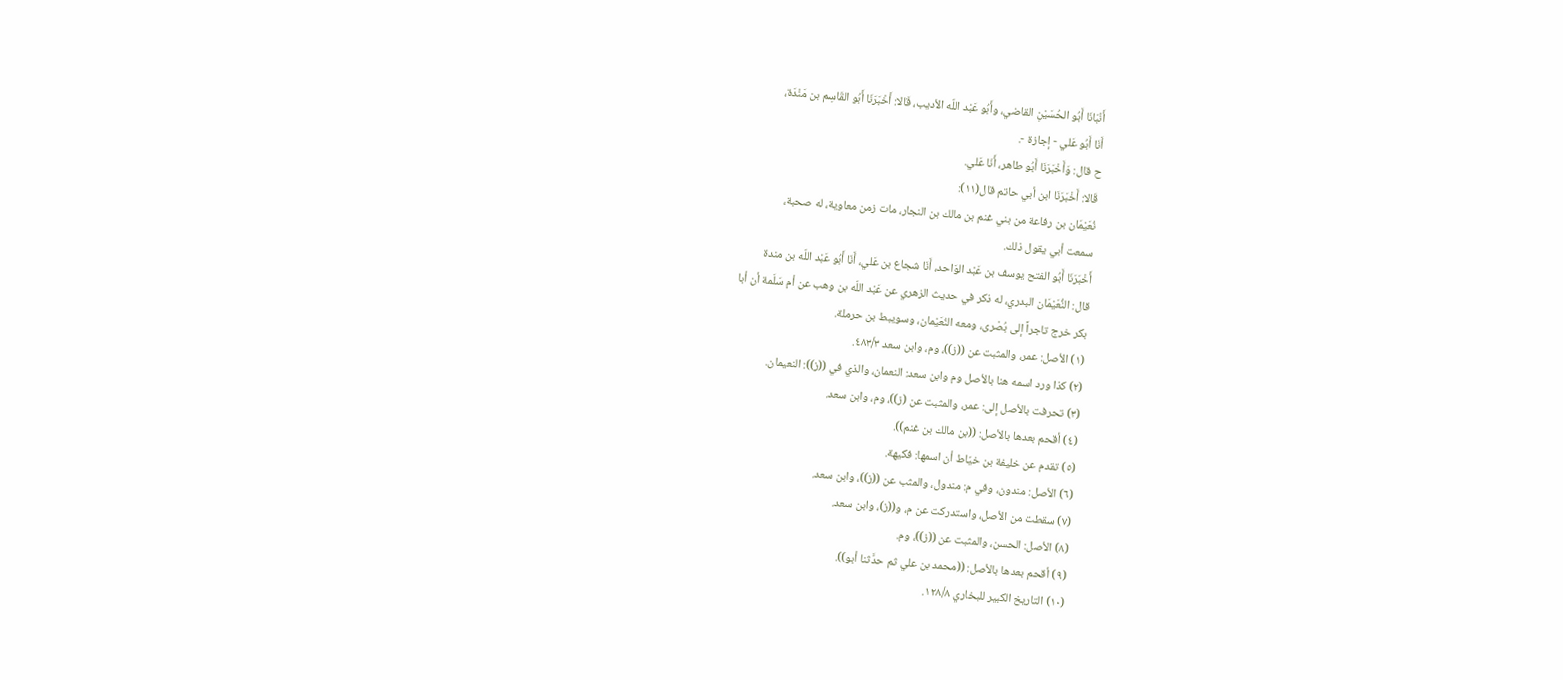أَنْبَانَا أَبُو الحُسَيْنِ القاضي، وأَبُو عَبْد اللّه الأديب، قَالا: أَخْبَرَنَا أَبُو القَاسِم بن مَنْدَة،
أَنَا أَبُو عَلي - إجازة -.
ح قال: وَأَخْبَرَنَا أَبُو طاهر، أَنَا عَلي.
قَالا: أَخْبَرَنَا ابن أبي حاتم قال(١١):
نُعَيْمَان بن رفاعة من بني غنم بن مالك بن النجار، مات زمن معاوية، له صحبة،
سمعت أبي يقول ذلك.
أَخْبَرَنَا أَبُو الفتح يوسف بن عَبْد الوَاحد، أَنَا شجاع بن عَلي، أَنَا أَبُو عَبْد اللّه بن مندة
قال: النُّعَيْمَان البدري، له ذكر في حديث الزهري عن عَبْد اللّه بن وهب عن أم سَلَمة أن أبا
بكر خرج تاجراً إلى بُصْرى، ومعه النُعَيْمان، وسويبط بن حرملة.
(١) الأصل: عمر، والمثبت عن ((ز))، وم، وابن سعد ٤٨٣/٣.
(٢) كذا ورد اسمه هنا بالأصل وم وابن سعد: النعمان، والذي في ((ز)): النعيمان.
(٣) تحرفت بالأصل إلى: عمر، والمثبت عن (ز))، وم، وابن سعد.
(٤) أقحم بعدها بالأصل: ((بن مالك بن غنم)).
(٥) تقدم عن خليفة بن خيّاط أن اسمها: فكيهة.
(٦) الأصل: مندون، وفي م: مندول، والمثب عن ((ز))، وابن سعد.
(٧) سقطت من الأصل، واستدركت عن م، و((ز)، وابن سعد.
(٨) الأصل: الحسن، والمثبت عن ((ز))، وم.
(٩) أقحم بعدها بالأصل: ((محمد بن علي ثم حدَّثنا أبو)).
(١٠) التاريخ الكبير للبخاري ١٢٨/٨.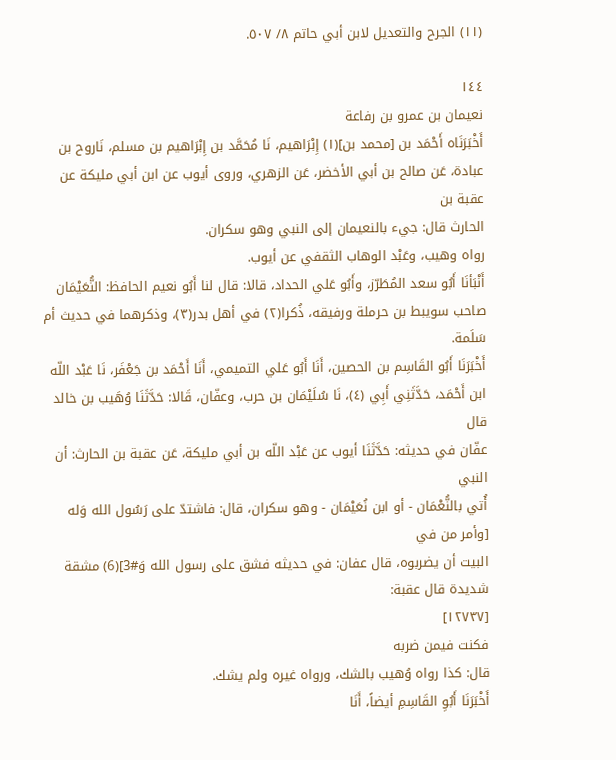(١١) الجرح والتعديل لابن أبي حاتم ٨/ ٥٠٧.

١٤٤
نعیمان بن عمرو بن رفاعة
أَخْبَرَنَاه أَحْمَد بن [محمد بن](١) إِبْرَاهيم، نَا مُحَمَّد بن إِبْرَاهيم بن مسلم، نَاروح بن
عبادة، عَن صالح بن أبي الأخضر، عَن الزهري، وروى أيوب عن ابن أبي مليكة عن عقبة بن
الحارث قال: جيء بالنعيمان إلى النبي وهو سكران.
رواه وهيب، وعَبْد الوهاب الثقفي عن أيوب.
أَنْبَأنَا أَبُو سعد المُطَرّز، وأَبُو عَلي الحداد، قالا: قال لنا أَبُو نعيم الحافظ: النُّعَيْمَان
صاحب سويبط بن حرملة ورفيقه، ذُكرا(٢) في أهل بدر(٣)، وذكرهما في حديث أم سَلَمة.
أَخْبَرَنَا أَبُو القَاسِم بن الحصين، أَنَا أَبُو عَلي التميمي، أَنَا أَحْمَد بن جَعْفَر، نَا عَبْد اللّه
ابن أَحْمَد، حَدَّثَنِي أَبِي (٤)، نَا سُلَيْمَان بن حرب، وعفّان، قَالا: حَدَّثَنَا وُهَيب بن خالد قال
عفّان في حديثه: حَدَّثَنَا أيوب عن عَبْد اللّه بن أبي مليكة، عَن عقبة بن الحارث: أن النبي
أُتي بالنُّعْمَان - أو ابن نُعَيْمَان - وهو سكران، قال: فاشتدّ على رَسُول الله وَله [وأمر من في
البيت أن يضربوه، قال عفان: في حديثه فشق على رسول الله وَ#3](6) مشقة شديدة قال عقبة:
[١٢٧٣٧]
فكنت فيمن ضربه
قال: كذا رواه وُهيب بالشك، ورواه غيره ولم يشك.
أَخْبَرَنَا أَبُوِ القَاسِمِ أيضاً، أَنَا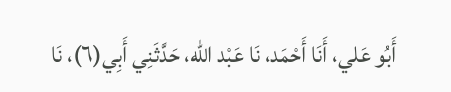أَبُو عَلي، أَنَا أَحْمَد، نَا عَبْد اللّه، حَدَّثَنِي أَبِي(٦)، نَا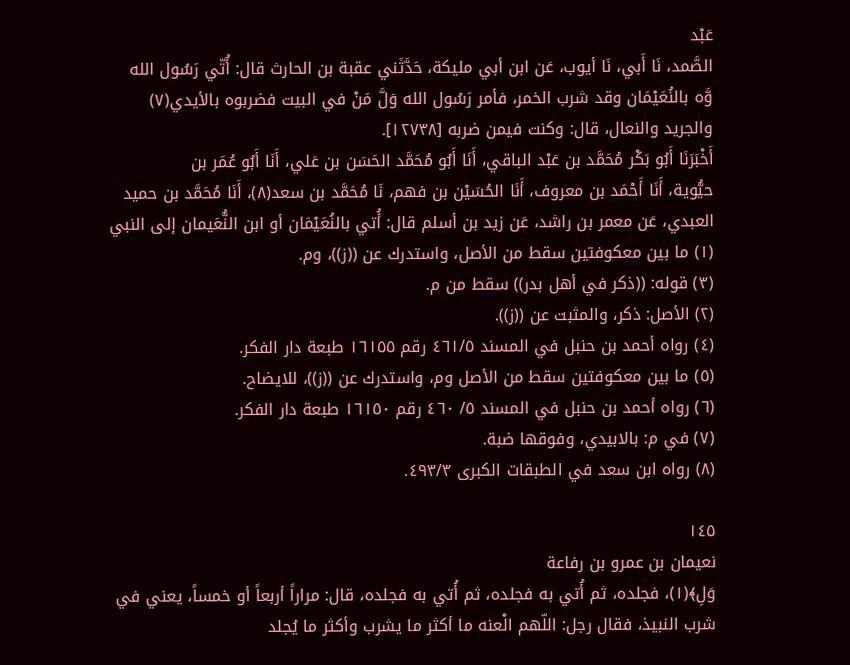عَبْد
الصَّمد، نَا أَبي، نَا أيوب، عَن ابن أبي مليكة، حَدَّثَني عقبة بن الحارث قال: أُتّي رَسُول الله
وَّه بالنُعَيْمَان وقد شرب الخمر، فأمر رَسُول الله وَلَّ مَنْ في البيت فضربوه بالأيدي(٧)
والجريد والنعال، قال: وكنت فيمن ضربه [١٢٧٣٨].
أَخْبَرَنَا أَبُو بَكْر مُحَمَّد بن عَبْد الباقي، أَنَا أَبُو مُحَمَّد الحَسَن بن عَلي، أَنَا أَبُو عُمَر بن
حيُّوية، أَنَا أَحْمَد بن معروف، أَنَا الحُسَيْن بن فهم، نَا مُحَمَّد بن سعد(٨)، أَنَا مُحَمَّد بن حميد
العبدي، عَن معمر بن راشد، عَن زيد بن أسلم قال: أُتي بالنُعَيْمَان أو ابن النُّعَيمان إلى النبي
(١) ما بين معكوفتين سقط من الأصل، واستدرك عن ((ز))، وم.
(٣) قوله: ((ذكر في أهل بدر)) سقط من م.
(٢) الأصل: ذكر، والمثبت عن ((ز)).
(٤) رواه أحمد بن حنبل في المسند ٤٦١/٥ رقم ١٦١٥٥ طبعة دار الفكر.
(٥) ما بين معكوفتين سقط من الأصل وم، واستدرك عن ((ز))، للايضاح.
(٦) رواه أحمد بن حنبل في المسند ٥/ ٤٦٠ رقم ١٦١٥٠ طبعة دار الفكر.
(٧) في م: بالابيدي، وفوقها ضبة.
(٨) رواه ابن سعد في الطبقات الكبرى ٤٩٣/٣.

١٤٥
نعيمان بن عمرو بن رفاعة
وَلِ﴾(١)، فجلده، ثم أُتي به فجلده، ثم أُتي به فجلده، قال: مراراً أربعاً أو خمساً، يعني في
شرب النبيذ، فقال رجل: اللّهم الْعنه ما أكثر ما يشرب وأكثر ما يُجلد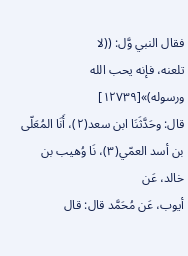فقال النبي وَّل: ((لا
تلعنه، فإنه يحب الله ورسوله)»[١٢٧٣٩]
قال: وحَدَّثَنَا ابن سعد(٢)، أَنَا المُعَلّى بن أسد العمّي(٣)، نَا وُهيب بن خالد، عَن
أيوب، عَن مُحَمَّد قال: قال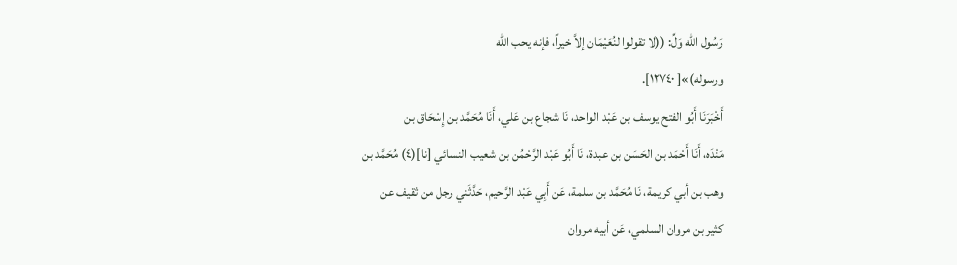رَسُول الله وَلِّ: ((لا تقولوا لنُعَيْمَان إلاَّ خيراً، فإنه يحب الله
ورسوله)»[ ١٢٧٤٠].
أَخْبَرَنَا أَبُو الفتح يوسف بن عَبْد الواحد، نَا شجاع بن عَلي، أَنَا مُحَمَّد بن إِسْحَاق بن
مَنْدَه، أَنَا أَحْمَد بن الحَسَن بن عبدة، نَا أَبُو عَبْد الرَّحْمُن بن شعيب النسائي [نا](٤) مُحَمَّد بن
وهب بن أبي كريمة، نَا مُحَمَّد بن سلمة، عَن أَبِي عَبْد الرَّحيم، حَدَّثَني رجل من ثقيف عن
كثير بن مروان السلمي، عَن أبيه مروان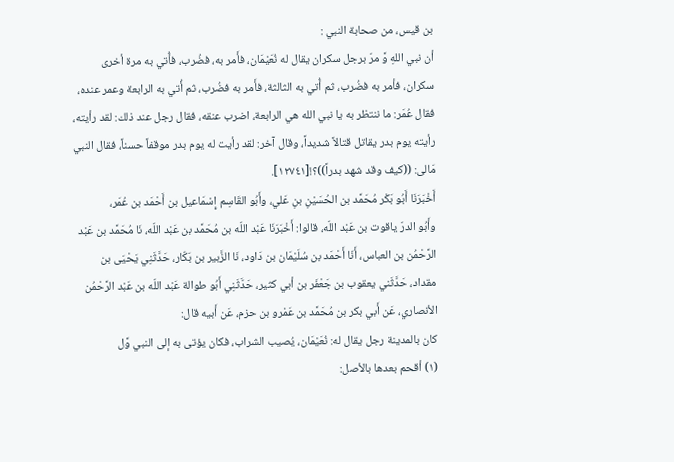بن قيس، من صحابة النبي :
أن نبي اللهِ وَّ مرّ برجل سكران يقال له نُعَيْمَان، فأَمر به، فضُرب، فأُتي به مرة أخرى
سكران، فأمر به فضُرب، ثم أُتي به الثالثة، فأَمر به فضُرب، ثم أُتي به الرابعة وعمر عنده،
فقال عُمَر: ما ننتظر به يا نبي الله هي الرابعة، اضرب عنقه، فقال رجل عند ذلك: لقد رأيته،
رأيته يوم بدر يقاتل قتالاً شديداً، وقال آخر: لقد رأيت له يوم بدر موقفاً حسناً، فقال النبي
مَالى: ((كيف وقد شهد بدراً))؟![١٢٧٤١].
أَخْبَرَنَا أَبُو بَكْر مُحَمَّد بن الحُسَيْنِ بنِ عَلي، وأَبُو القَاسِم إِسْمَاعيل بن أَحْمَد بن عُمَر،
وأَبُو الدرّ ياقوت بن عَبْد اللّه، قالوا: أَخْبَرَنَا عَبْد اللّه بن مُحَمَّد بن عَبْد اللّه، نَا مُحَمَّد بن عَبْد
الرَّحْمُن بن العباس، أَنَا أَحْمَد بن سُلَيْمَان بن دَاود، نَا الزَّبير بن بَكّار، حَدَّثَنِي يَحْيَى بن
مقداد، حَدَّثَني يعقوب بن جَعْفَر بن أبي كثير، حَدَّثَنِي أَبُو طوالة عَبْد اللّه بن عَبْد الرَّحْمُن
الأنصاري، عَن أَبي بكر بن مُحَمَّد بن عَمْرو بن حزم، عَن أَبيه قال:
كان بالمدينة رجل يقال له: نُعَيْمَان، يُصيب الشراب، فكان يؤتى به إلى النبي وَّل
(١) أقحم بعدها بالأصل: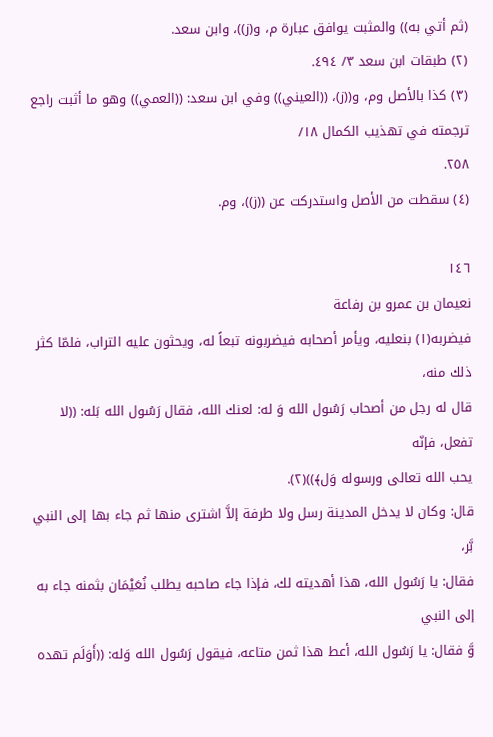(ثم أتي به)) والمثبت يوافق عبارة م، و(ز))، وابن سعد.
(٢) طبقات ابن سعد ٣/ ٤٩٤.
(٣) كذا بالأصل وم، و((ز)، ((العيني)) وفي ابن سعد: ((العمي)) وهو ما أثبت راجع ترجمته في تهذيب الكمال ١٨/
٢٥٨.
(٤) سقطت من الأصل واستدركت عن ((ز))، وم.

١٤٦
نعيمان بن عمرو بن رفاعة
فيضربه(١) بنعليه، ويأمر أصحابه فيضربونه تبعاً له، ويحثون عليه التراب، فلمّا كثر ذلك منه،
قال له رجل من أصحاب رَسُول الله وَ له: لعنك الله، فقال رَسُول الله بَله: ((لا تفعل، فإنّه
يحب الله تعالى ورسوله وَل﴾))(٢).
قال: وكان لا يدخل المدينة رسل ولا طرفة إلاَّ اشترى منها ثم جاء بها إلى النبي بَّر،
فقال: يا رَسُول الله، هذا أهديته لك، فإذا جاء صاحبه يطلب نُعَيْمَان بثمنه جاء به إلى النبي
وَّ فقال: يا رَسُول الله، أعط هذا ثمن متاعه، فيقول رَسُول الله وَله: ((أَوَلَم تهده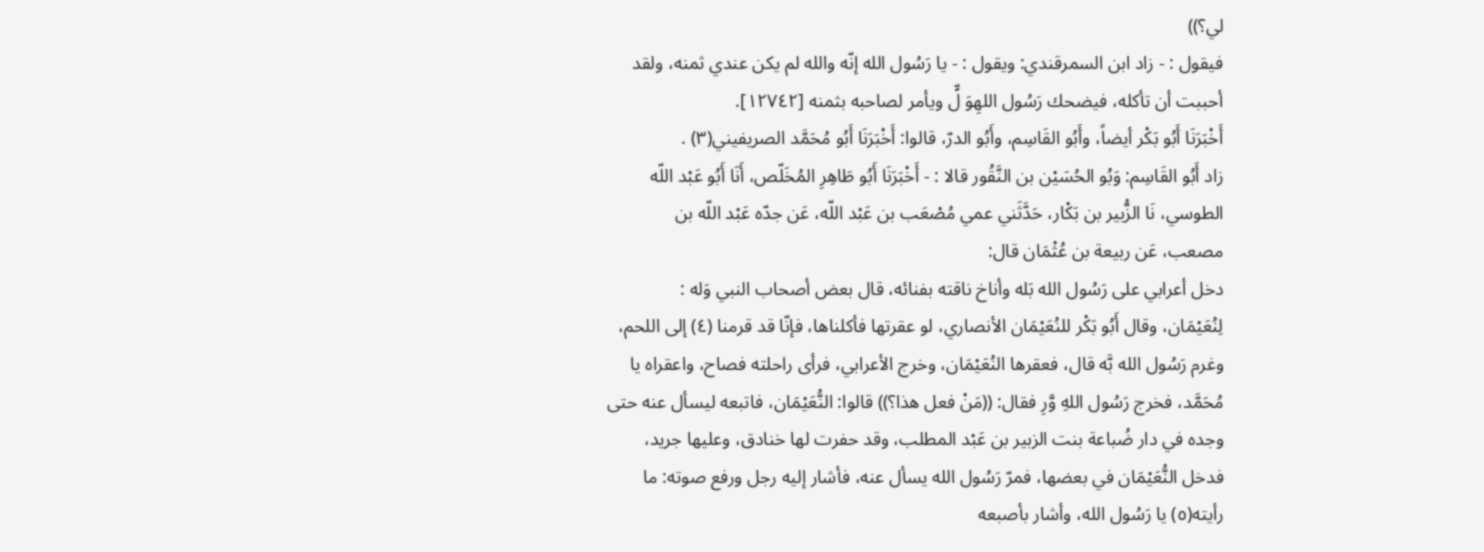لي؟))
فيقول : - زاد ابن السمرقندي: ويقول : - يا رَسُول الله إنّه والله لم يكن عندي ثمنه، ولقد
أحببت أن تأكله، فيضحك رَسُول اللهِوَ لٍّ ويأمر لصاحبه بثمنه [١٢٧٤٢].
أَخْبَرَنَا أَبُو بَكْر أيضاً، وأَبُو القَاسِم، وأَبُو الدرّ، قالوا: أَخْبَرَنَا أَبُو مُحَمَّد الصريفيني(٣) .
زاد أَبُو القَاسِم: وَبُو الحُسَيْن بن النَّقُور قالا : - أَخْبَرَنَا أَبُو طَاهِرِ المُخَلّص، أَنَا أَبُو عَبْد اللّه
الطوسي، نَا الزُّبير بن بَكْار، حَدَّثَني عمي مُصْعَب بن عَبْد اللّه، عَن جدّه عَبْد اللّه بن
مصعب، عَن ربيعة بن عُثْمَان قال:
دخل أعرابي على رَسُول الله بَله وأناخ ناقته بفنائه، قال بعض أصحاب النبي وَله :
لِنُعَيْمَان، وقال أَبُو بَكْر للنُعَيْمَان الأنصاري، لو عقرتها فأكلناها، فإنّا قد قرمنا (٤) إلى اللحم،
وغرم رَسُول الله بَّه قال، فعقرها النُعَيْمَان، وخرج الأعرابي، فرأى راحلته فصاح، واعقراه يا
مُحَمَّد، فخرج رَسُول اللهِ وَّرِ فقال: ((مَنْ فعل هذا؟)) قالوا: النُّعَيْمَان، فاتبعه ليسأل عنه حتى
وجده في دار ضُباعة بنت الزبير بن عَبْد المطلب، وقد حفرت لها خنادق، وعليها جريد،
فدخل النُّعَيْمَان في بعضها، فمرّ رَسُول الله يسأل عنه، فأشار إليه رجل ورفع صوته: ما
رأيته(٥) يا رَسُول الله، وأشار بأصبعه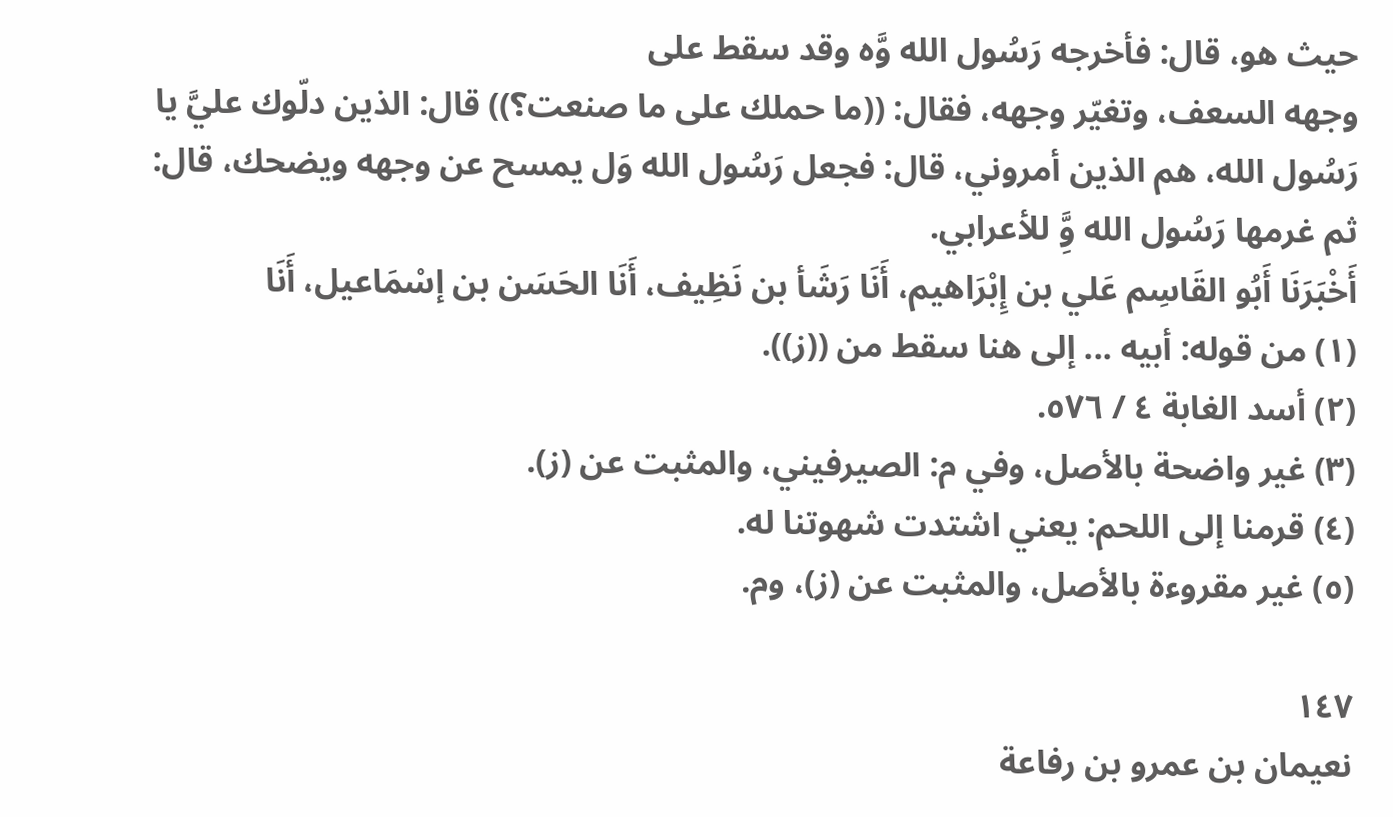حيث هو، قال: فأخرجه رَسُول الله وَّه وقد سقط على
وجهه السعف، وتغيّر وجهه، فقال: ((ما حملك على ما صنعت؟)) قال: الذين دلّوك عليَّ يا
رَسُول الله، هم الذين أمروني، قال: فجعل رَسُول الله وَل يمسح عن وجهه ويضحك، قال:
ثم غرمها رَسُول الله وَِّ للأعرابي.
أَخْبَرَنَا أَبُو القَاسِم عَلي بن إِبْرَاهيم، أَنَا رَشَأ بن نَظِيف، أَنَا الحَسَن بن إسْمَاعيل، أَنَا
(١) من قوله: أبيه ... إلى هنا سقط من ((ز)).
(٢) أسد الغابة ٤ / ٥٧٦.
(٣) غير واضحة بالأصل، وفي م: الصيرفيني، والمثبت عن (ز).
(٤) قرمنا إلى اللحم: يعني اشتدت شهوتنا له.
(٥) غير مقروءة بالأصل، والمثبت عن (ز)، وم.

١٤٧
نعيمان بن عمرو بن رفاعة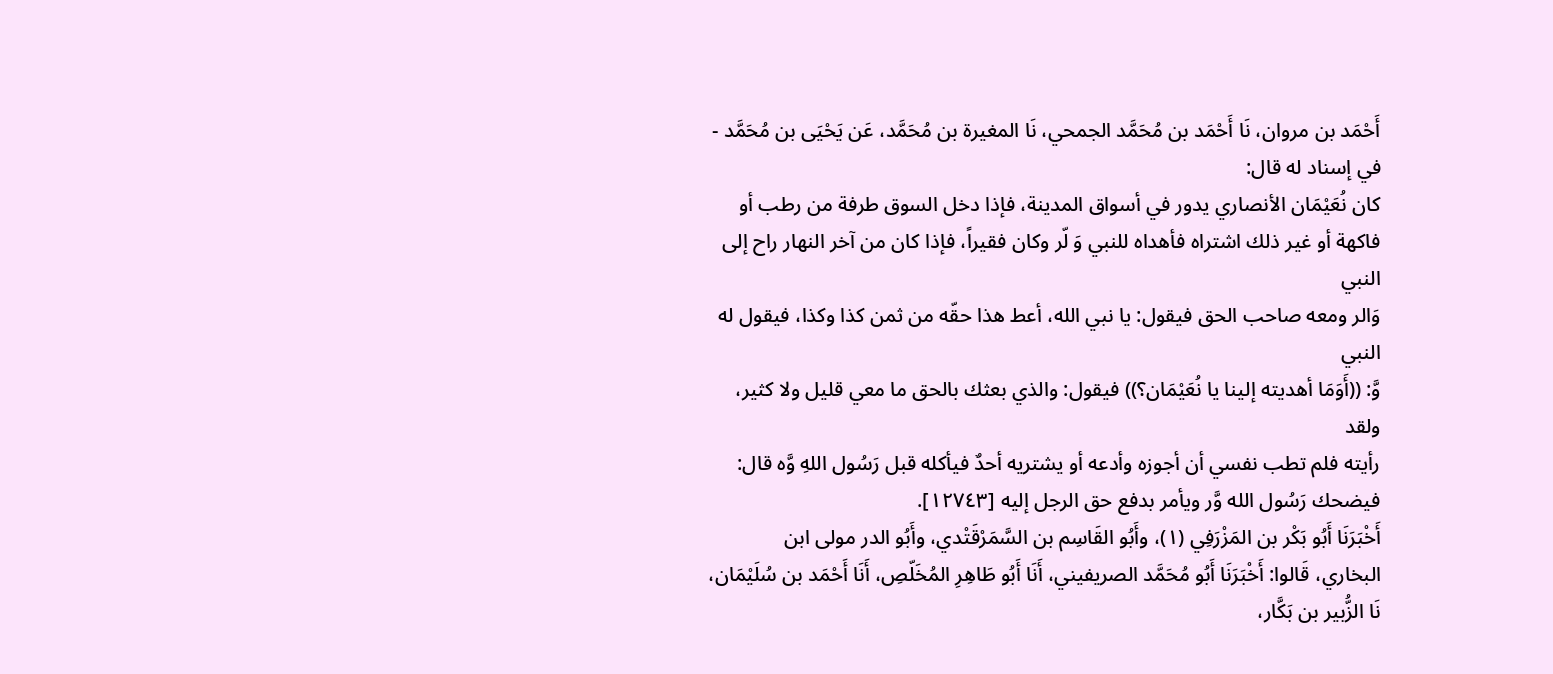أَحْمَد بن مروان، نَا أَحْمَد بن مُحَمَّد الجمحي، نَا المغيرة بن مُحَمَّد، عَن يَحْيَى بن مُحَمَّد -
في إسناد له قال:
كان نُعَيْمَان الأنصاري يدور في أسواق المدينة، فإذا دخل السوق طرفة من رطب أو
فاكهة أو غير ذلك اشتراه فأهداه للنبي وَ لّر وكان فقيراً، فإذا كان من آخر النهار راح إلى النبي
وَالر ومعه صاحب الحق فيقول: يا نبي الله، أعط هذا حقّه من ثمن كذا وكذا، فيقول له النبي
وَّ: ((أَوَمَا أهديته إلينا يا نُعَيْمَان؟)) فيقول: والذي بعثك بالحق ما معي قليل ولا كثير، ولقد
رأيته فلم تطب نفسي أن أجوزه وأدعه أو يشتريه أحدٌ فيأكله قبل رَسُول اللهِ وَّه قال:
فيضحك رَسُول الله وَّر ويأمر بدفع حق الرجل إليه [١٢٧٤٣].
أَخْبَرَنَا أَبُو بَكْر بن المَزْرَفِي (١)، وأَبُو القَاسِم بن السَّمَرْقَتْدي، وأَبُو الدر مولى ابن
البخاري، قَالوا: أَخْبَرَنَا أَبُو مُحَمَّد الصريفيني، أَنَا أَبُو طَاهِرِ المُخَلّصِ، أَنَا أَحْمَد بن سُلَيْمَان،
نَا الزُّبير بن بَكَّار،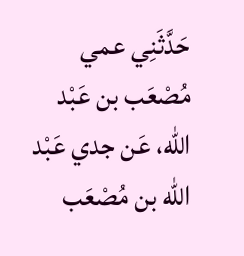حَدَّثَنِي عمي مُصْعَب بن عَبْد اللّه، عَن جدي عَبْد اللّه بن مُصْعَب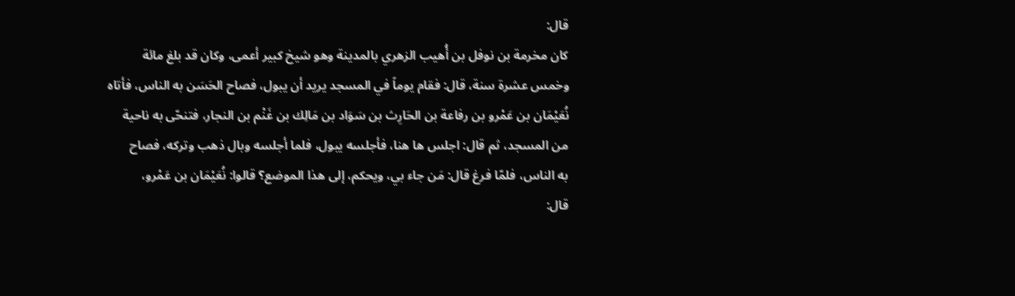قال:
كان مخرمة بن نوفل بن أُهيب الزهري بالمدينة وهو شيخ كبير أعمى، وكان قد بلغ مائة
وخمس عشرة سنة، قال: فقام يوماً في المسجد يريد أن يبول، فصاح الحَسَن به الناس، فأتاه
نُعَيْمَان بن عَمْرو بن رفاعة بن الحَارِث بن سَوَاد بن مَالِك بن غَنْم بن النجار، فتنحّى به ناحية
من المسجد، ثم قال: اجلس ها هنا، فأجلسه يبول، فلما أجلسه وبال ذهب وتركه، فصاح
به الناس، فلمّا فرغ قال: مَن جاء بي، ويحكم، إلى هذا الموضع؟ قالوا: نُعَيْمَان بن عَمْرو،
قال: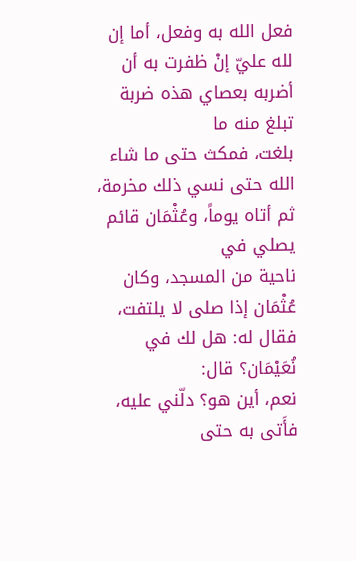فعل الله به وفعل، أما إن لله عليّ إنْ ظفرت به أن أضربه بعصاي هذه ضربة تبلغ منه ما
بلغت، فمكث حتى ما شاء الله حتى نسي ذلك مخرمة، ثم أتاه يوماً، وعُثْمَان قائم يصلي في
ناحية من المسجد، وكان عُثْمَان إذا صلى لا يلتفت، فقال له: هل لك في نُعَيْمَان؟ قال:
نعم، أين هو؟ دلّني عليه، فأَتى به حتى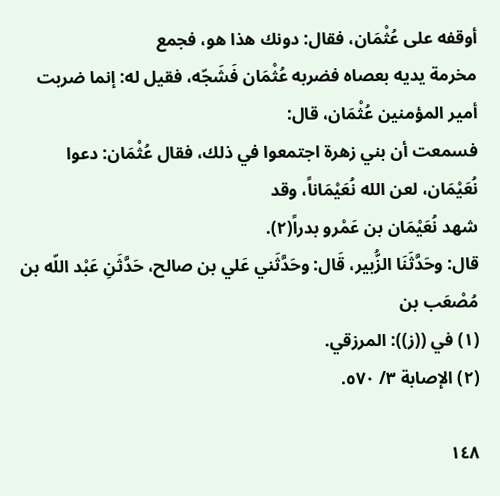أوقفه على عُثْمَان، فقال: دونك هذا هو، فجمع
مخرمة يديه بعصاه فضربه عُثْمَان فَشَجّه، فقيل له: إنما ضربت أمير المؤمنين عُثْمَان، قال:
فسمعت أن بني زهرة اجتمعوا في ذلك، فقال عُثْمَان: دعوا نُعَيْمَان، لعن الله نُعَيْمَاناً، وقد
شهد نُعَيْمَان بن عَمْرو بدراً(٢).
قال: وحَدَّثَنَا الزُّبير، قَال: وحَدَّثَني عَلي بن صالح، حَدَّثَنِ عَبْد اللّه بن مُصْعَب بن
(١) في ((ز)): المرزقي.
(٢) الإصابة ٣/ ٥٧٠.

١٤٨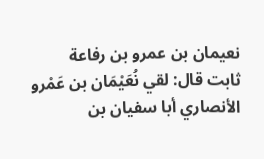نعيمان بن عمرو بن رفاعة
ثابت قال: لقي نُعَيْمَان بن عَمْرو الأنصاري أبا سفيان بن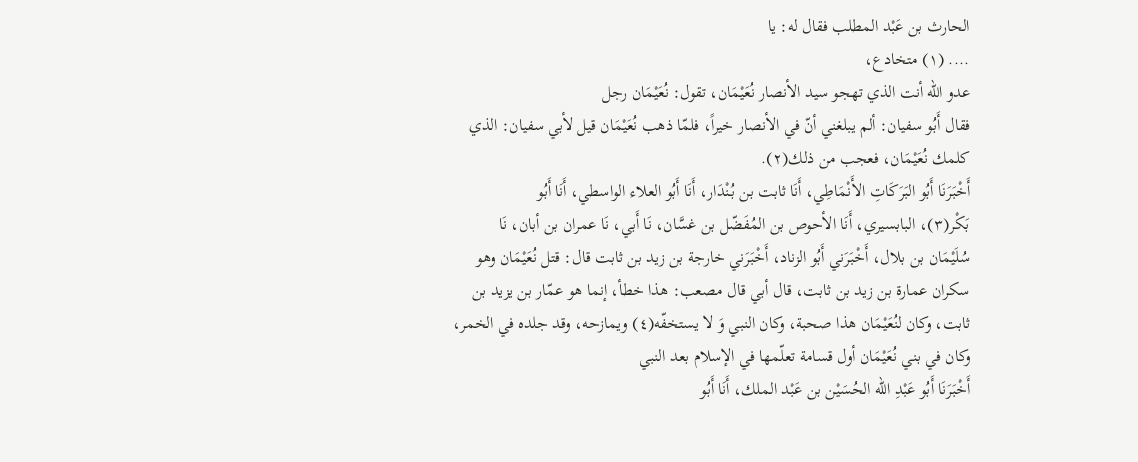الحارث بن عَبْد المطلب فقال له: يا
.... (١) متخادع،
عدو الله أنت الذي تهجو سيد الأنصار نُعَيْمَان، تقول: نُعَيْمَان رجل
فقال أَبُو سفيان: ألم يبلغني أنّ في الأنصار خيراً، فلمّا ذهب نُعَيْمَان قيل لأبي سفيان: الذي
كلمك نُعَيْمَان، فعجب من ذلك(٢).
أَخْبَرَنَا أَبُو البَرَكَاتِ الأَنْمَاطِي، أَنَا ثابت بن بُنْدَار، أَنَا أَبُو العلاء الواسطي، أَنَا أَبُو
بَكْر(٣)، البابسيري، أَنَا الأحوص بن المُفَضّل بن غسَّان، نَا أَبي، نَا عمران بن أبان، نَا
سُلَيْمَان بن بلال، أَخْبَرَني أَبُو الزناد، أَخْبَرَني خارجة بن زيد بن ثابت قال: قتل نُعَيْمَان وهو
سكران عمارة بن زيد بن ثابت، قال أبي قال مصعب: هذا خطأ، إنما هو عمّار بن يزيد بن
ثابت، وكان لنُعَيْمَان هذا صحبة، وكان النبي وَ لا يستخفّه(٤) ويمازحه، وقد جلده في الخمر،
وكان في بني نُعَيْمَان أول قسامة تعلّمها في الإسلام بعد النبي
أَخْبَرَنَا أَبُو عَبْدِ اللّه الحُسَيْن بن عَبْد الملك، أَنَا أَبُو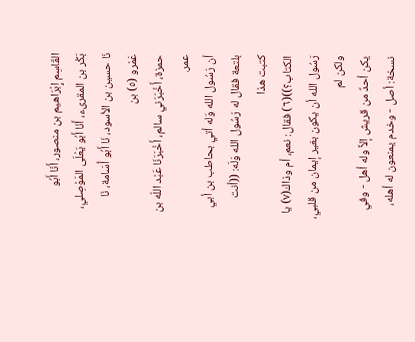القَاسِم إِبْرَاهيم بن منصور، أَنَا أَبُو
بَكْر بن المقرىء، أَنَا أَبُو يَعْلَى المَوْصِلي، نَا حسين بن الأسود، نَا أَبُو أُسَامة، نَا عَمْرو (٥) بن
حمزة، أَخْبَرَني سالم، أَخْبَرَنَا عَبْد اللّه بن عمر.
أن رَسُول الله وَله أتي بحاطب بن أبي بلتعة فقال له رَسُول الله وَلَه: ((أنت كتبت هذا
الكتاب؟))(٦) فقال: نعم، أم وذاك(٧) يا رَسُول الله أن يكون بغير إيمان من قلبي، ولكن لم
يكن أحدٌ من قريش إلاَّ وله أهل - وفي نسخة: أصل - وخدم يمنعون له أهله،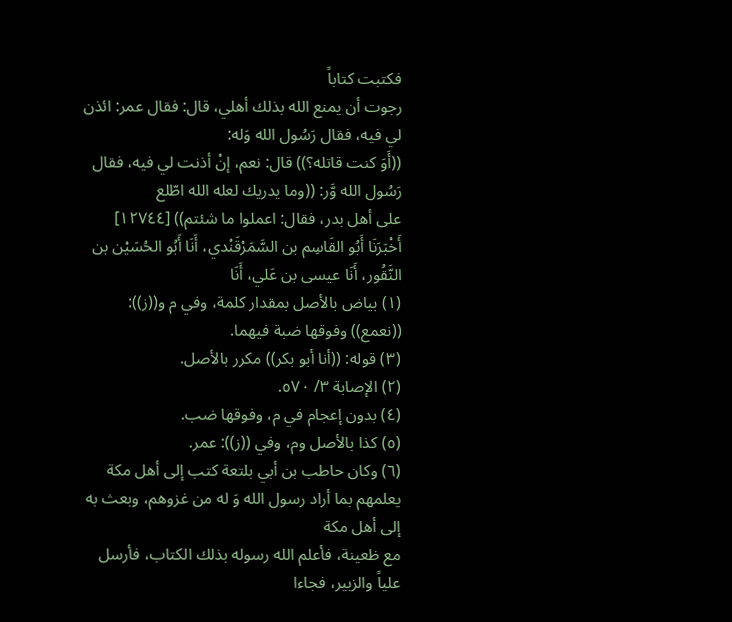فكتبت كتاباً
رجوت أن يمنع الله بذلك أهلي، قال: فقال عمر: ائذن لي فيه، فقال رَسُول الله وَله:
((أَوَ كنت قاتله؟)) قال: نعم، إنْ أذنت لي فيه، فقال رَسُول الله وَّر: ((وما يدريك لعله الله اطّلع
على أهل بدر، فقال: اعملوا ما شئتم)) [١٢٧٤٤]
أَخْبَرَنَا أَبُو القَاسِم بن السَّمَرْقَنْدي، أَنَا أَبُو الحُسَيْن بن النَّقُور، أَنَا عيسى بن عَلي، أَنَا
(١) بياض بالأصل بمقدار كلمة، وفي م و((ز)): ((نعمع)) وفوقها ضبة فيهما.
(٣) قوله: ((أنا أبو بكر)) مكرر بالأصل.
(٢) الإصابة ٣/ ٥٧٠.
(٤) بدون إعجام في م، وفوقها ضب.
(٥) كذا بالأصل وم، وفي ((ز)): عمر.
(٦) وكان حاطب بن أبي بلتعة كتب إلى أهل مكة يعلمهم بما أراد رسول الله وَ له من غزوهم، وبعث به إلى أهل مكة
مع ظعينة، فأعلم الله رسوله بذلك الكتاب، فأرسل علياً والزبير، فجاءا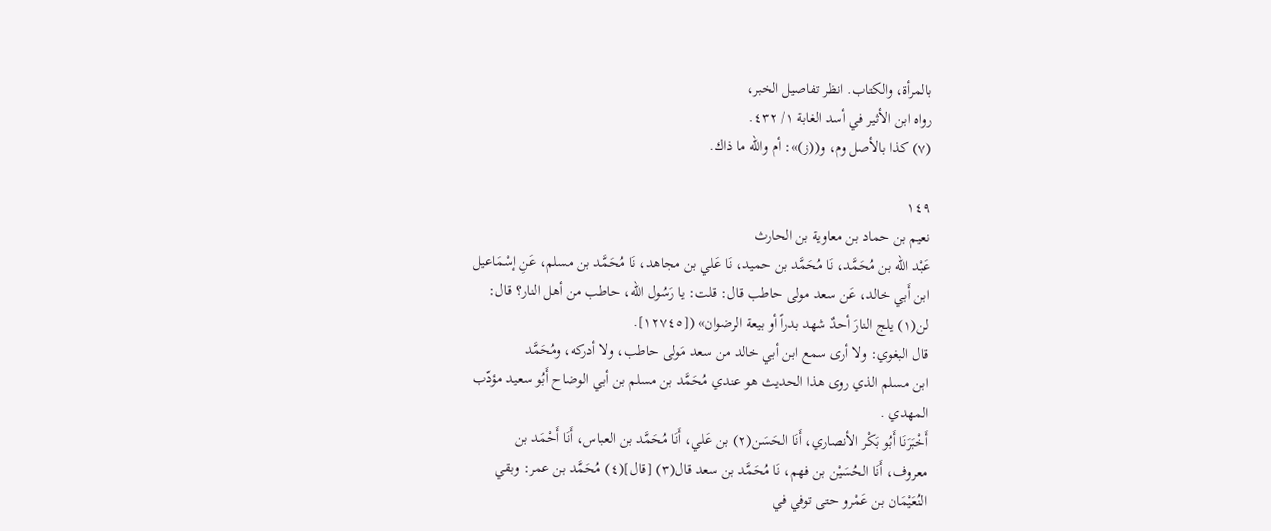بالمرأة، والكتاب. انظر تفاصيل الخبر،
رواه ابن الأثير في أسد الغابة ١/ ٤٣٢.
(٧) كذا بالأصل وم، و((ز)»: أم والله ما ذاك.

١٤٩
نعيم بن حماد بن معاوية بن الحارث
عَبْد اللّه بن مُحَمَّد، نَا مُحَمَّد بن حميد، نَا عَلي بن مجاهد، نَا مُحَمَّد بن مسلم، عَنِ إسْمَاعيل
ابن أَبي خالد، عَن سعد مولى حاطب قال: قلت: يا رَسُول الله، حاطب من أهل النار؟ قال:
لن(١) يلج النارَ أحدٌ شهد بدراً أو بيعة الرضوان» ([١٢٧٤٥].
قال البغوي: ولا أرى سمع ابن أبي خالد من سعد مَولى حاطب، ولا أدركه، ومُحَمَّد
ابن مسلم الذي روى هذا الحديث هو عندي مُحَمَّد بن مسلم بن أبي الوضاح أَبُو سعيد مؤدّب
المهدي .
أَخْبَرَنَا أَبُو بَكْر الأنصاري، أَنَا الحَسَن(٢) بن عَلي، أَنَا مُحَمَّد بن العباس، أَنَا أَحْمَد بن
معروف، أَنَا الحُسَيْن بن فهم، نَا مُحَمَّد بن سعد قال(٣) [قال](٤) مُحَمَّد بن عمر: وبقي
النُعَيْمَان بن عَمْرو حتى توفي في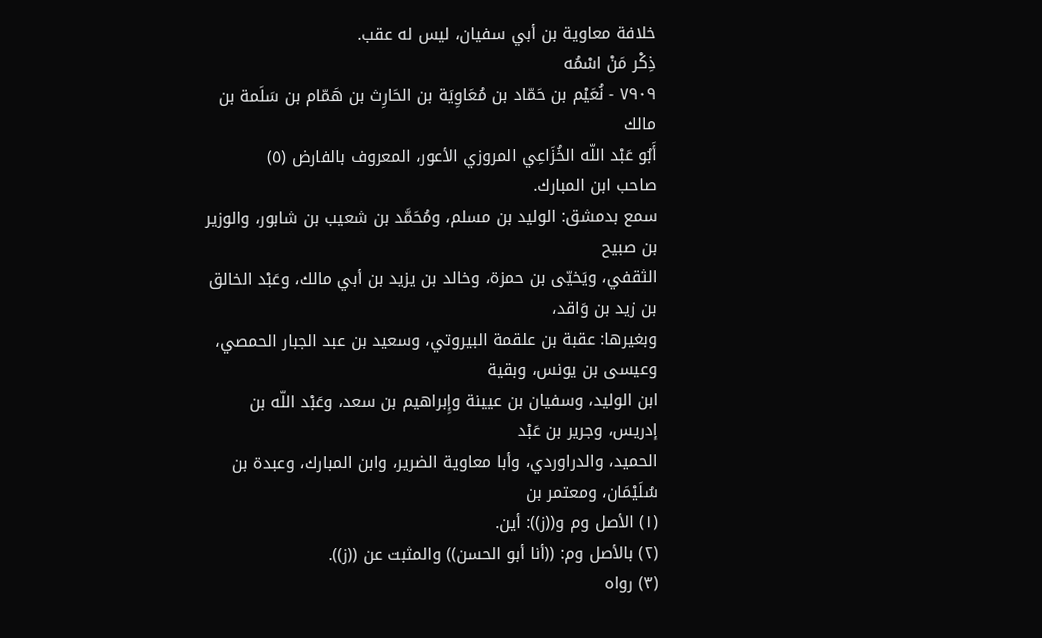خلافة معاوية بن أبي سفيان، ليس له عقب.
ذِكْر مَنْ اسْمُه
٧٩٠٩ - نُعَيْم بن حَمّاد بن مُعَاوِيَة بن الحَارِث بن هَمّام بن سَلَمة بن مالك
أَبُو عَبْد اللّه الخُزَاعِي المروزي الأعور، المعروف بالفارض (٥)
صاحب ابن المبارك.
سمع بدمشق: الوليد بن مسلم، ومُحَمَّد بن شعيب بن شابور، والوزير بن صبيح
الثقفي، ويَخيّى بن حمزة، وخالد بن يزيد بن أبي مالك، وعَبْد الخالق بن زيد بن وَاقد،
وبغيرها: عقبة بن علقمة البيروتي، وسعيد بن عبد الجبار الحمصي، وعيسى بن يونس، وبقية
ابن الوليد، وسفيان بن عيينة وإِبراهيم بن سعد، وعَبْد اللّه بن إدريس، وجرير بن عَبْد
الحميد، والدراوردي، وأبا معاوية الضرير، وابن المبارك، وعبدة بن سُلَيْمَان، ومعتمر بن
(١) الأصل وم و((ز)): أين.
(٢) بالأصل وم: ((أنا أبو الحسن)) والمثبت عن ((ز)).
(٣) رواه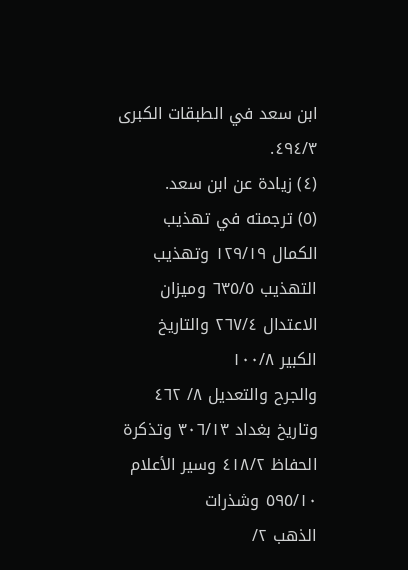ابن سعد في الطبقات الكبرى ٤٩٤/٣.
(٤) زيادة عن ابن سعد.
(٥) ترجمته في تهذيب الكمال ١٢٩/١٩ وتهذيب التهذيب ٦٣٥/٥ وميزان الاعتدال ٢٦٧/٤ والتاريخ الكبير ١٠٠/٨
والجرح والتعديل ٨/ ٤٦٢ وتاريخ بغداد ٣٠٦/١٣ وتذكرة الحفاظ ٤١٨/٢ وسير الأعلام ٥٩٥/١٠ وشذرات
الذهب ٢/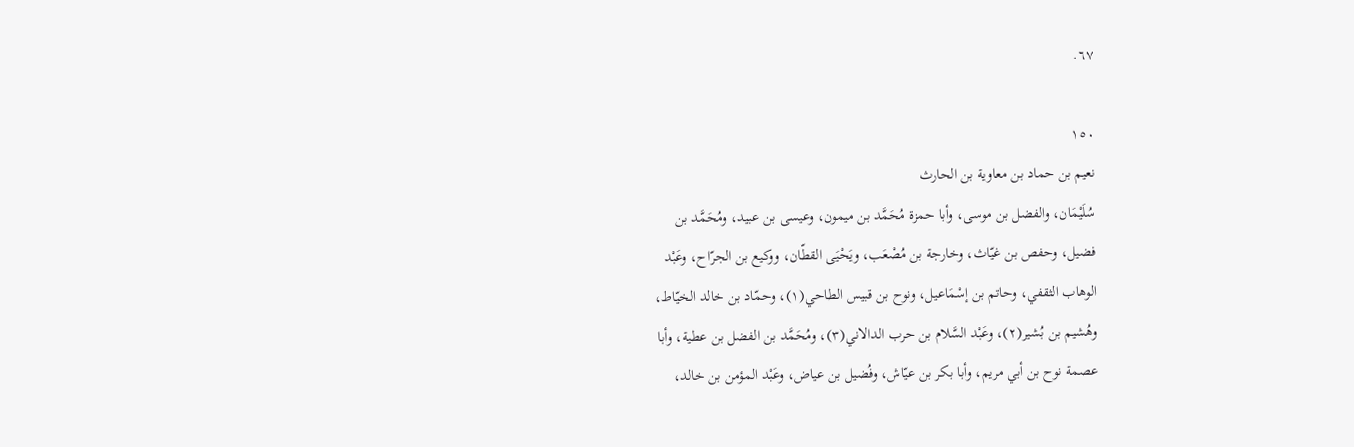٦٧.

١٥٠
نعيم بن حماد بن معاوية بن الحارث
سُلَيْمَان، والفضل بن موسى، وأبا حمزة مُحَمَّد بن ميمون، وعيسى بن عبيد، ومُحَمَّد بن
فضيل، وحفص بن غيّاث، وخارجة بن مُصْعَب، ويَحْيَى القطّان، ووكيع بن الجرّاح، وعَبْد
الوهاب الثقفي، وحاتم بن إسْمَاعيل، ونوح بن قبيس الطاحي(١)، وحمّاد بن خالد الخيّاط،
وهُشيم بن بُشير(٢)، وعَبْد السَّلام بن حرب الدالاني(٣)، ومُحَمَّد بن الفضل بن عطية، وأبا
عصمة نوح بن أبي مريم، وأبا بكر بن عيّاش، وفُضيل بن عياض، وعَبْد المؤمن بن خالد،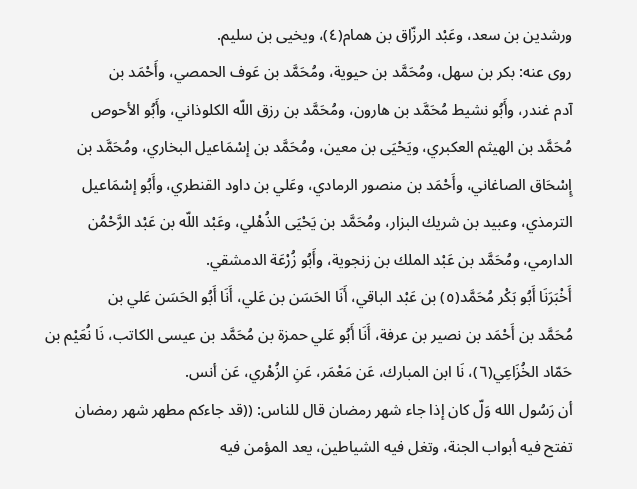ورشدين بن سعد، وعَبْد الرزّاق بن همام(٤)، ویخیی بن سليم.
روى عنه: بكر بن سهل، ومُحَمَّد بن حيوية، ومُحَمَّد بن عَوف الحمصي، وأَحْمَد بن
آدم غندر، وأَبُو نشيط مُحَمَّد بن هارون، ومُحَمَّد بن رزق اللّه الكلوذاني، وأَبُو الأحوص
مُحَمَّد بن الهيثم العكبري، ويَحْيَى بن معين، ومُحَمَّد بن إسْمَاعيل البخاري، ومُحَمَّد بن
إِسْحَاق الصاغاني، وأَحْمَد بن منصور الرمادي، وعَلي بن داود القنطري، وأَبُو إسْمَاعيل
الترمذي، وعبيد بن شريك البزار، ومُحَمَّد بن يَحْيَى الذُهْلي، وعَبْد اللّه بن عَبْد الرَّحْمُن
الدارمي، ومُحَمَّد بن عَبْد الملك بن زنجوية، وأَبُو زُرْعَة الدمشقي.
أَخْبَرَنَا أَبُو بَكْر مُحَمَّد(٥) بن عَبْد الباقي، أَنَا الحَسَن بن عَلي، أَنَا أَبُو الحَسَن عَلي بن
مُحَمَّد بن أَحْمَد بن نصير بن عرفة، أَنَا أَبُو عَلي حمزة بن مُحَمَّد بن عيسى الكاتب، نَا نُعَيْم بن
حَمّاد الخُزَاعِي(٦)، نَا ابن المبارك، عَن مَعْمَر، عَنِ الزُهْري، عَن أنس.
أن رَسُول الله وَلّ كان إذا جاء شهر رمضان قال للناس: ((قد جاءكم مطهر شهر رمضان
تفتح فيه أبواب الجنة، وتغل فيه الشياطين، يعد المؤمن فيه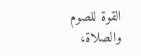القوة للصوم والصلاة،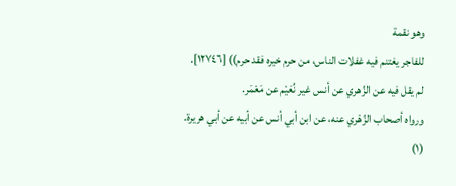وهو نقمة
للفاجر يغتنم فيه غفلات الناس، من حرم خيره فقد حرم)) [١٢٧٤٦].
لم يقل فيه عن الزُهري عن أنس غير نُعَيْم عن مَعْمَر.
ورواه أصحاب الزُهْري عنه، عن ابن أبي أنس عن أبيه عن أبي هريرة.
(١)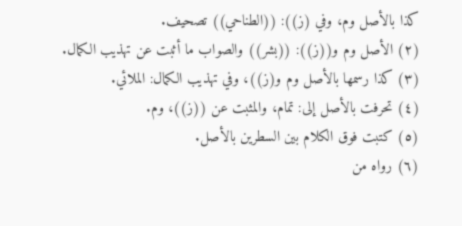كذا بالأصل وم، وفي (ز)): ((الطناحي)) تصحيف.
(٢) الأصل وم و((ز)): ((بشر)) والصواب ما أثبت عن تهذيب الكمال.
(٣) كذا رسمها بالأصل وم و(ز))، وفي تهذيب الكمال: الملائي.
(٤) تحرفت بالأصل إلى: تمام، والمثبت عن ((ز))، وم.
(٥) كتبت فوق الكلام بين السطرين بالأصل.
(٦) رواه من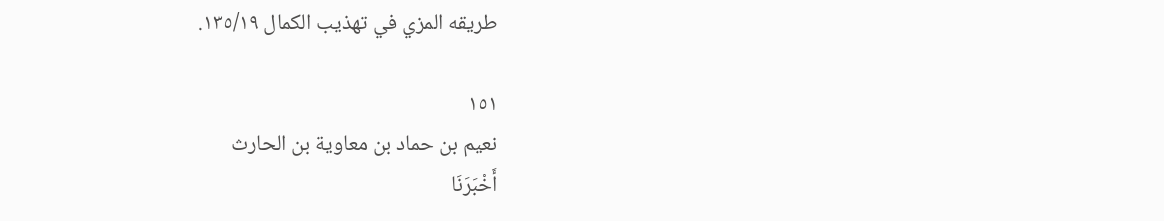طريقه المزي في تهذيب الكمال ١٣٥/١٩.

١٥١
نعيم بن حماد بن معاوية بن الحارث
أَخْبَرَنَا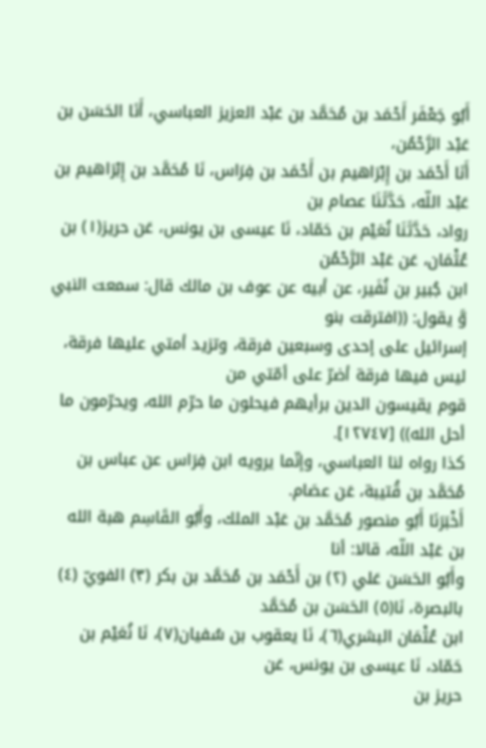أَبُو جَعْفَر أَحْمَد بن مُحَمَّد بن عَبْد العزيز العباسي، أَنَا الحَسَن بن عَبْد الرَّحْمُن،
أَنَا أَحْمَد بن إِبْرَاهيم بن أَحْمَد بن فِرَاس، نَا مُحَمَّد بن إِبْرَاهيم بن عَبْد اللّه، حَدَّثَنَا عصام بن
رواد، حَدَّثَنَا نُعَيْم بن حَمّاد، نَا عيسى بن يونس، عَن حريز(١) بن عُثْمَان، عَن عَبْد الرَّحْمُن
ابن جُبير بن نُفَير، عن أبيه عن عوف بن مالك قال: سمعت النبي وَّ يقول: ((افترقت بنو
إسرائيل على إحدى وسبعين فرقة، وتزيد أمتي عليها فرقة، ليس فيها فرقة أضرّ على أمّتي من
قوم يقيسون الدين برأيهم فيحلون ما حرّم الله، ويحرّمون ما أحل الله)) [١٢٧٤٧].
كذا رواه لنا العباسي، وإنّما يرويه ابن فِرَاس عن عباس بن مُحَمَّد بن قُتيبة، عَن عصَام.
أَخْبَرَنَا أَبُو منصور مُحَمَّد بن عَبْد الملك، وأَبُو القَاسِم هبة الله بن عَبْد اللّه، قالا: أنا
وأَبُو الحَسَن عَلي (٢) بن أَحْمَد بن مُحَمَّد بن بكر (٣) الفويّ (٤) بالبصرة، نَا(٥) الحَسَن بن مُحَمَّد
ابن عُثْمَان البشري(٦)، نَا يعقوب بن سُفيان(٧)، نَا نُعَيْم بن حَمّاد، نَا عيسى بن يونس، عَن
حريز بن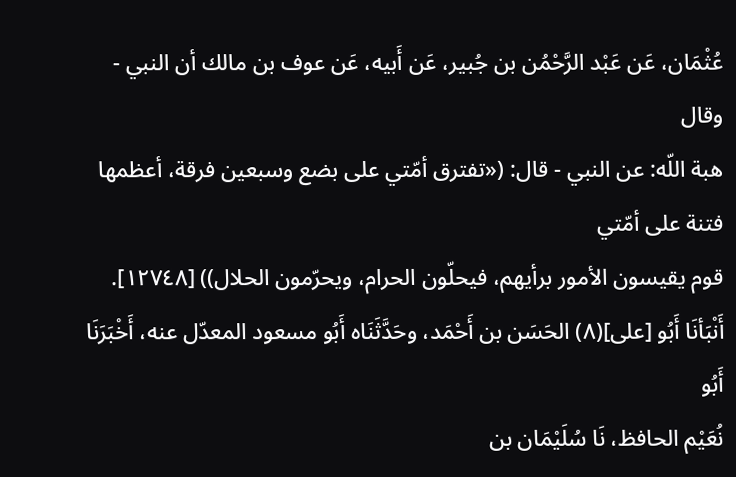عُثْمَان، عَن عَبْد الرَّحْمُن بن جُبير، عَن أَبيه، عَن عوف بن مالك أن النبي - وقال
هبة اللّه: عن النبي - قال: («تفترق أمّتي على بضع وسبعين فرقة، أعظمها فتنة على أمّتي
قوم يقيسون الأمور برأيهم، فيحلّون الحرام، ويحرّمون الحلال)) [١٢٧٤٨].
أَنْبَأنَا أَبُو [على](٨) الحَسَن بن أَحْمَد، وحَدَّثَنَاه أَبُو مسعود المعدّل عنه، أَخْبَرَنَا أَبُو
نُعَيْم الحافظ، نَا سُلَيْمَان بن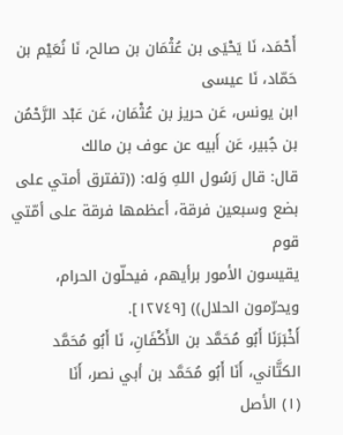أَحْمَد، نَا يَحْيَى بن عُثْمَان بن صالح، نَا نُعَيْم بن حَمّاد، نَا عيسى
ابن يونس، عَن حريز بن عُثْمَان، عَن عَبْد الرَّحْمُن بن جُبير، عَن أَبيه عن عوف بن مالك
قال: قال رَسُول اللهِ وَله: ((تفترق أمتي على بضع وسبعين فرقة، أعظمها فرقة على أمّتي قوم
يقيسون الأمور برأيهم، فيحلّون الحرام، ويحرّمون الحلال)) [١٢٧٤٩].
أَخْبَرَنَا أَبُو مُحَمَّد بن الأَكْفَانِ، نَا أَبُو مُحَمَّد الكتَّاني، أَنَا أَبُو مُحَمَّد بن أبي نصر، أَنَا
(١) الأصل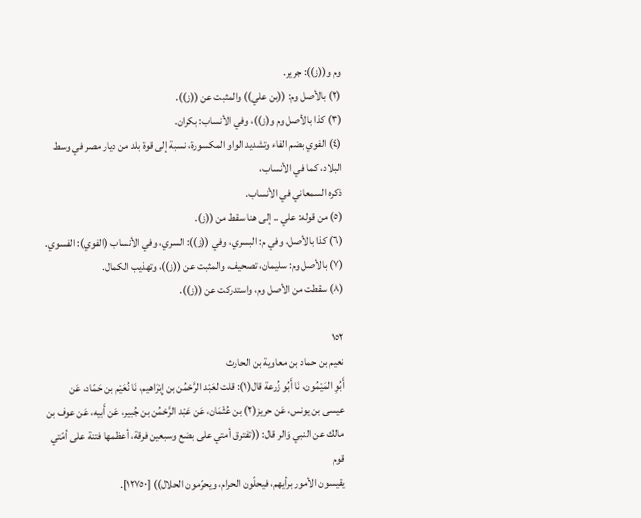وم و((ز)): جرير.
(٢) بالأصل وم: ((بن علي)) والمثبت عن ((ز)).
(٣) كذا بالأصل وم و(ز))، وفي الأنساب: بكران.
(٤) الفوي بضم الفاء وتشديد الواو المكسورة، نسبة إلى قوة بلد من ديار مصر في وسط البلاد، كما في الأنساب،
ذكره السمعاني في الأنساب.
(٥) من قوله: علي .. إلى هنا سقط من ((ز).
(٦) كذا بالأصل، وفي م: البسري، وفي ((ز)): السري، وفي الأنساب (الفوي): الفسوي.
(٧) بالأصل وم: سليمان، تصحيف، والمثبت عن ((ز))، وتهذيب الكمال.
(٨) سقطت من الأصل وم، واستدركت عن ((ز)).

١٥٢
نعيم بن حماد بن معاوية بن الحارث
أَبُوِ المَيْمُون، نَا أَبُو زُرعة قال(١): قلت لعَبْد الرَّحْمُن بن إِبْرَاهيم، نَا نُعَيْم بن حَمّاد، عَن
عيسى بن يونس، عَن حريز(٢) بن عُثْمَان، عَن عَبْد الرَّحْمُن بن جُبير، عَن أَبيه، عَن عوف بن
مالك عن النبي وَالر قال: ((تفترق أمتي على بضع وسبعين فرقة، أعظمها فتنة على أمّتي قوم
يقيسون الأمور برأيهم، فيحلّون الحرام، ويحرّمون الحلال)) [١٢٧٥٠].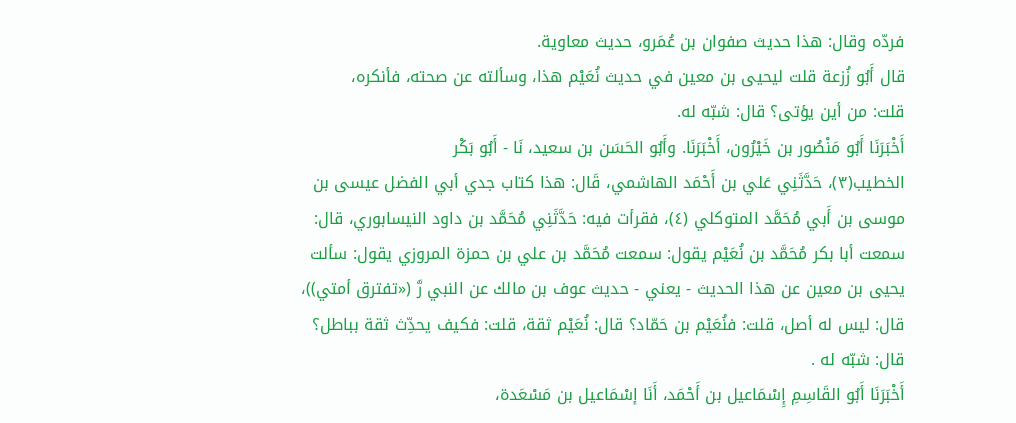فردّه وقال: هذا حديث صفوان بن عُمَرو، حديث معاوية.
قال أَبُو زُزعة قلت ليحيى بن معين في حديث نُعَيْم هذا، وسألته عن صحته، فأنكره،
قلت: من أین یؤتى؟ قال: شبّه له.
أَخْبَرَنَا أَبُو مَنْصُور بن خَيْرُون، أَخْبَرَنَا. وأَبُو الحَسَن بن سعيد، نَا - أَبُو بَكْر
الخطيب(٣)، حَدَّثَنِي عَلي بن أَحْمَد الهاشمي، قَال: هذا كتاب جدي أبي الفضل عيسى بن
موسى بن أَبي مُحَمَّد المتوكلي (٤)، فقرأت فيه: حَدَّثَنِي مُحَمَّد بن داود النيسابوري، قال:
سمعت أبا بكر مُحَمَّد بن نُعَيْم يقول: سمعت مُحَمَّد بن علي بن حمزة المروزي يقول: سألت
يحيى بن معين عن هذا الحديث - يعني - حديث عوف بن مالك عن النبي رَّ («تفترق أمتي))،
قال: ليس له أصل، قلت: فنُعَيْم بن حَمّاد؟ قال: نُعَيْم ثقة، قلت: فكيف يحدِّث ثقة بباطل؟
قال: شبّه له .
أَخْبَرَنَا أَبُو القَاسِمِ إِسْمَاعيل بن أَحْمَد، أَنَا إسْمَاعيل بن مَسْعَدة،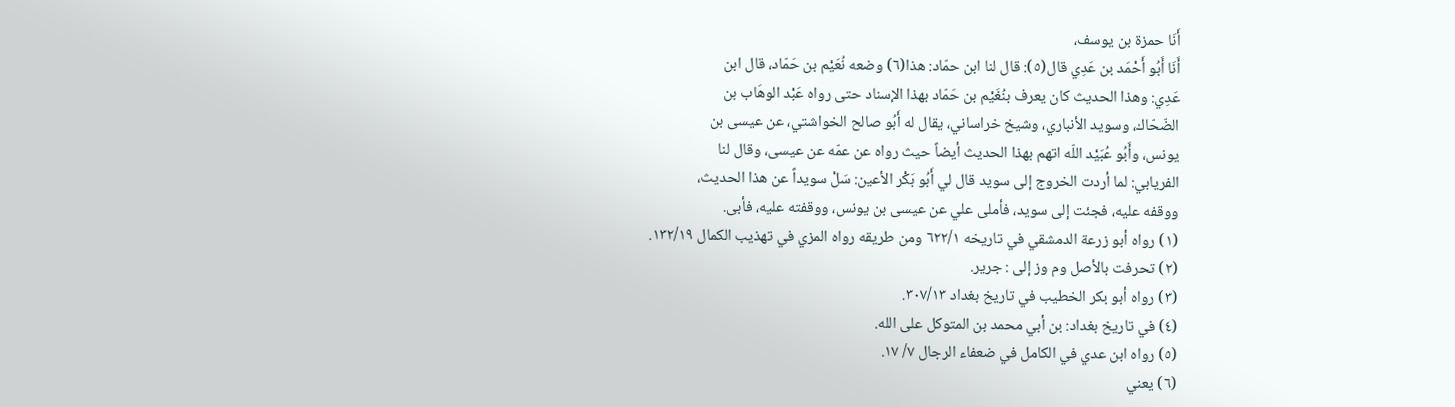أَنَا حمزة بن يوسف،
أَنَا أَبُو أَحْمَد بن عَدِي قال(٥): قال لنا ابن حمّاد: هذا(٦) وضعه نُعَيْم بن حَمّاد، قال ابن
عَدِي: وهذا الحديث كان يعرف بنُغَيْم بن حَمّاد بهذا الإسناد حتى رواه عَبْد الوهَاب بن
الضّحّاك، وسويد الأنباري، وشيخ خراساني، يقال له أَبُو صالح الخواشتي، عن عيسى بن
يونس، وأَبُو عُبَيْد اللّه اتهم بهذا الحديث أيضاً حيث رواه عن عمّه عن عيسى، وقال لنا
الفريابي: لما أردت الخروج إلى سويد قال لي أَبُو بَكْر الأعين: سَلْ سويداً عن هذا الحديث،
ووقفه عليه، فجئت إلى سويد، فأملى علي عن عيسى بن يونس، ووقفته عليه، فأبى.
(١) رواه أبو زرعة الدمشقي في تاريخه ٦٢٢/١ ومن طريقه رواه المزي في تهذيب الكمال ١٣٢/١٩.
(٢) تحرفت بالأصل وم وز إلى : جرير.
(٣) رواه أبو بكر الخطيب في تاريخ بغداد ٣٠٧/١٣.
(٤) في تاريخ بغداد: بن أبي محمد بن المتوكل على الله.
(٥) رواه ابن عدي في الكامل في ضعفاء الرجال ٧/ ١٧.
(٦) يعني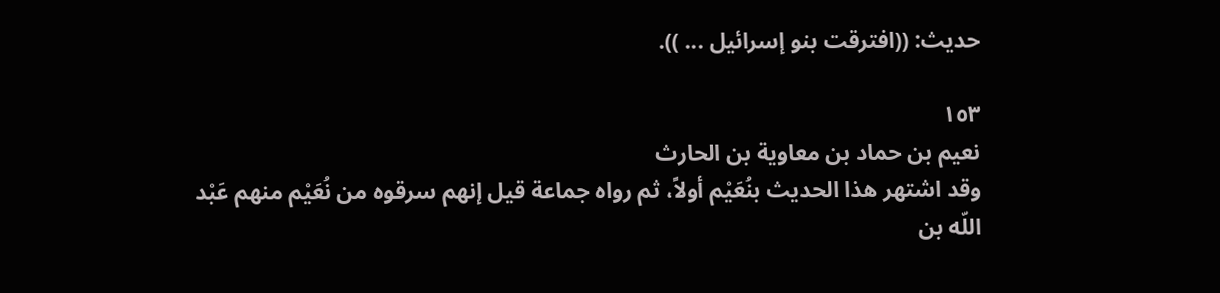حديث: ((افترقت بنو إسرائيل ... )).

١٥٣
نعيم بن حماد بن معاوية بن الحارث
وقد اشتهر هذا الحديث بنُعَيْم أولاً، ثم رواه جماعة قيل إنهم سرقوه من نُعَيْم منهم عَبْد
اللّه بن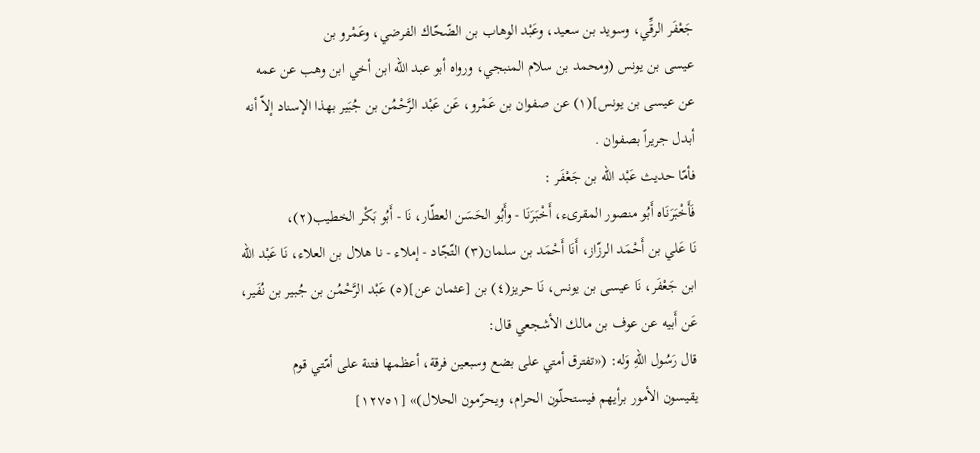جَعْفَر الرقِّي، وسويد بن سعيد، وعَبْد الوهاب بن الضّحّاك الفرضي، وعَمْرو بن
عيسى بن يونس (ومحمد بن سلام المنبجي، ورواه أبو عبد الله ابن أخي ابن وهب عن عمه
عن عيسى بن يونس](١) عن صفوان بن عَمْرو، عَن عَبْد الرَّحْمُن بن جُبَير بهذا الإسناد إلاّ أنه
أبدل جريراً بصفوان .
فأمّا حديث عَبْد اللّه بن جَعْفَر :
فَأَخْبَرَنَاه أَبُو منصور المقرىء، أَخْبَرَنَا - وأَبُو الحَسَن العطّار، نَا - أَبُو بَكْر الخطيب(٢)،
نَا عَلي بن أَحْمَد الرزّاز، أَنَا أَحْمَد بن سلمان(٣) التّجّاد - إملاء - نا هلال بن العلاء، نَا عَبْد الله
ابن جَعْفَر، نَا عيسى بن يونس، نَا حریز(٤) بن [عثمان عن](٥) عَبْد الرَّحْمُن بن جُبير بن نُفَیر،
عَن أَبيه عن عوف بن مالك الأشجعي قال:
قال رَسُول اللهِ وَله: («تفترق أمتي على بضع وسبعين فرقة، أعظمها فتنة على أمّتي قوم
يقيسون الأمور برأيهم فيستحلّون الحرام، ويحرّمون الحلال)» [١٢٧٥١]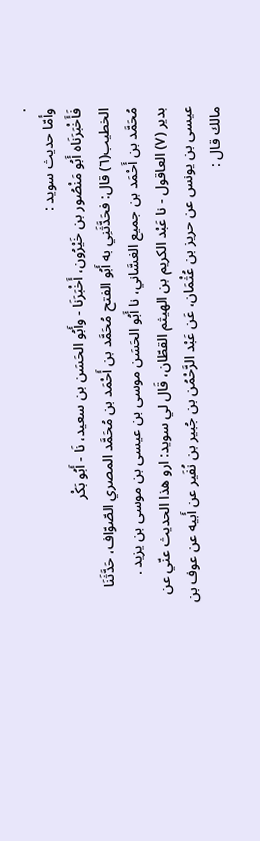.
وأمّا حدیث سوید :
فَأَخْبَرَنَاه أَبُو مَنْصُور بن خَيْرُون، أَخْبَرَنَا - وأَبُو الحَسَن بن سعيد، نَا - أَبُو بَكْر
الخطيب(٦) قال: فحَدَّثَنِي به أَبُو الفتح مُحَمَّد بن أَحْمَد بن مُحَمَّد المصري الصّوّاف، حَدَّثَنَا
مُحَمَّد بن أَحْمَد بن جميع الغسَّاني، نا أَبُو الحَسَن موسى بن عيسى بن موسى بن يزيد .
بدير (٧) العاقول - نا عَبْد الكريم بن الهيثم القطّان، قَال لي سويد: ارو هذا الحديث عنّي عن
عيسى بن يونس عن حريز بن عُثْمَان، عَن عَبْد الرَّحْمُن بن جُبير بن نُفَير عن أَبيه عن عوف بن
مالك قال :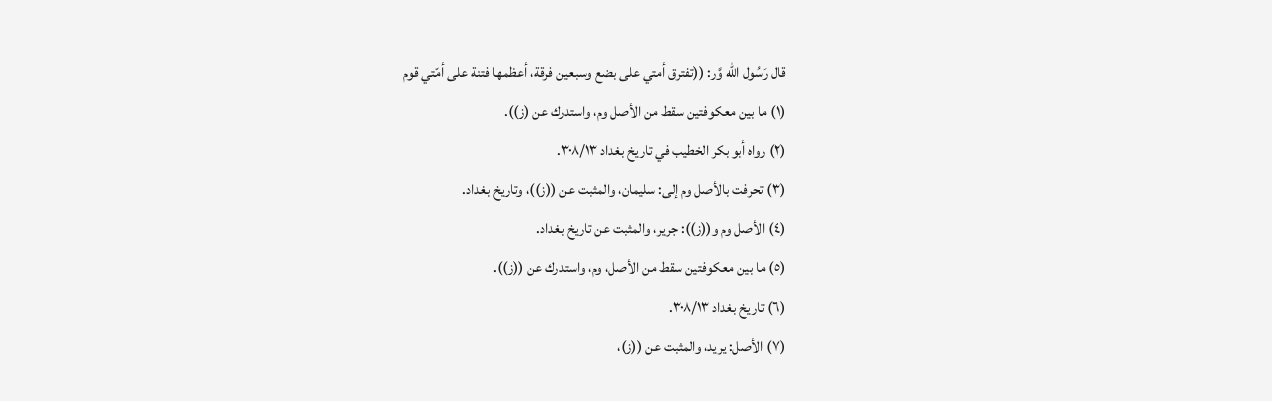قال رَسُول الله وَّر: ((تفترق أمتي على بضع وسبعين فرقة، أعظمها فتنة على أمّتي قوم
(١) ما بين معكوفتين سقط من الأصل وم، واستدرك عن (ز)).
(٢) رواه أبو بكر الخطيب في تاريخ بغداد ٣٠٨/١٣.
(٣) تحرفت بالأصل وم إلى: سليمان، والمثبت عن ((ز))، وتاريخ بغداد.
(٤) الأصل وم و((ز)): جرير، والمثبت عن تاريخ بغداد.
(٥) ما بين معكوفتين سقط من الأصل، وم، واستدرك عن ((ز)).
(٦) تاريخ بغداد ٣٠٨/١٣.
(٧) الأصل: يريد، والمثبت عن ((ز)،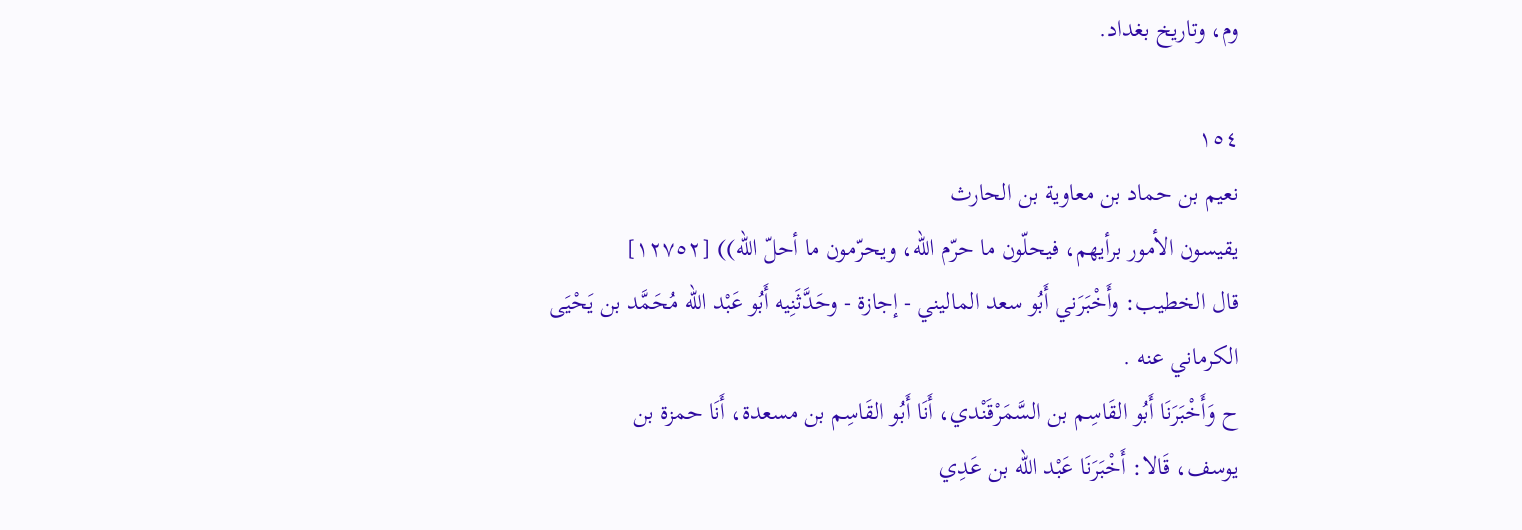وم، وتاريخ بغداد.

١٥٤
نعيم بن حماد بن معاوية بن الحارث
يقيسون الأمور برأيهم، فيحلّون ما حرّم الله، ويحرّمون ما أحلّ الله)) [١٢٧٥٢]
قال الخطيب: وأَخْبَرَني أَبُو سعد الماليني - إجازة - وحَدَّثَنِيه أَبُو عَبْد اللّه مُحَمَّد بن يَحْيَى
الكرماني عنه .
ح وَأَخْبَرَنَا أَبُو القَاسِم بن السَّمَرْقَنْدي، أَنَا أَبُو القَاسِم بن مسعدة، أَنَا حمزة بن
يوسف، قَالا: أَخْبَرَنَا عَبْد اللّه بن عَدِي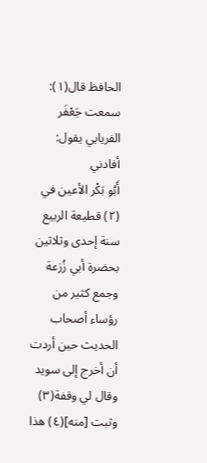الحافظ قال(١): سمعت جَعْفَر الفريابي يقول: أفادني
أَبُو بَكْر الأعين في (٢) قطيعة الربيع سنة إحدى وثلاثين بحضرة أبي زُزعة وجمع كثير من
رؤساء أصحاب الحديث حين أردت أن أخرج إلى سويد وقال لي وقفة(٣) وثبت [منه](٤) هذا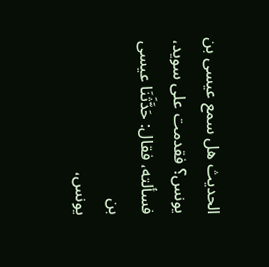الحديث هل سمع عيسى بن يونس؟ فقدمت على سويد، فسألته، فقال: حَدَّثَنَا عيسى بن
يونس،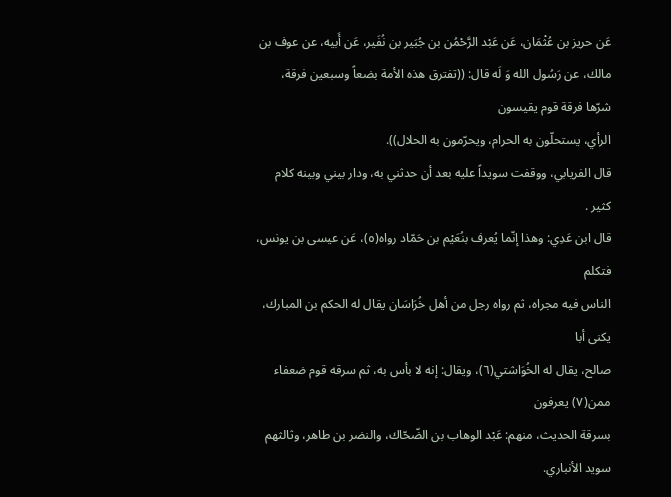عَن حريز بن عُثْمَان، عَن عَبْد الرَّحْمُن بن جُبَير بن نُفَير، عَن أَبيه، عن عوف بن
مالك، عن رَسُول الله وَ لَه قال: ((تفترق هذه الأمة بضعاً وسبعين فرقة، شرّها فرقة قوم يقيسون
الرأي، یستحلّون به الحرام، ويحرّمون به الحلال)).
قال الفريابي، ووقفت سويداً عليه بعد أن حدثني به، ودار بيني وبينه كلام كثير .
قال ابن عَدِي: وهذا إنّما يُعرف بنُعَيْم بن حَمّاد رواه(٥)، عَن عيسى بن يونس، فتكلم
الناس فيه مجراه، ثم رواه رجل من أهل خُرَاسَان يقال له الحكم بن المبارك، يكنى أبا
صالح، يقال له الخُوَاشتي(٦)، ويقال: إنه لا بأس به، ثم سرقه قوم ضعفاء ممن(٧) يعرفون
بسرقة الحديث، منهم: عَبْد الوهاب بن الضّحّاك، والنضر بن طاهر، وثالثهم سويد الأنباري.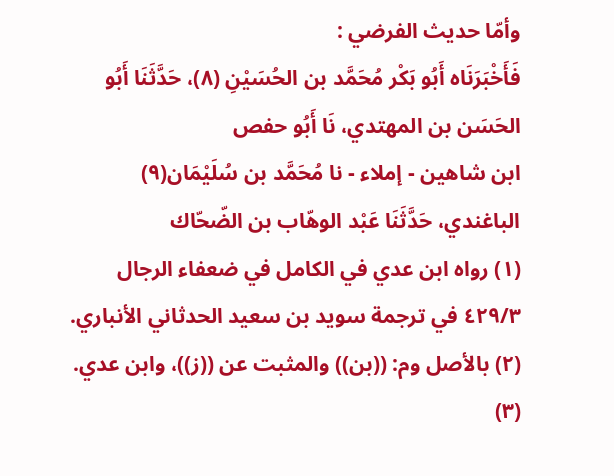وأمّا حديث الفرضي :
فَأَخْبَرَنَاه أَبُو بَكْر مُحَمَّد بن الحُسَيْنِ (٨)، حَدَّثَنَا أَبُو الحَسَن بن المهتدي، نَا أَبُو حفص
ابن شاهين - إملاء - نا مُحَمَّد بن سُلَيْمَان(٩) الباغندي، حَدَّثَنَا عَبْد الوهّاب بن الضّحّاك
(١) رواه ابن عدي في الكامل في ضعفاء الرجال ٤٢٩/٣ في ترجمة سويد بن سعيد الحدثاني الأنباري.
(٢) بالأصل وم: ((بن)) والمثبت عن ((ز))، وابن عدي.
(٣)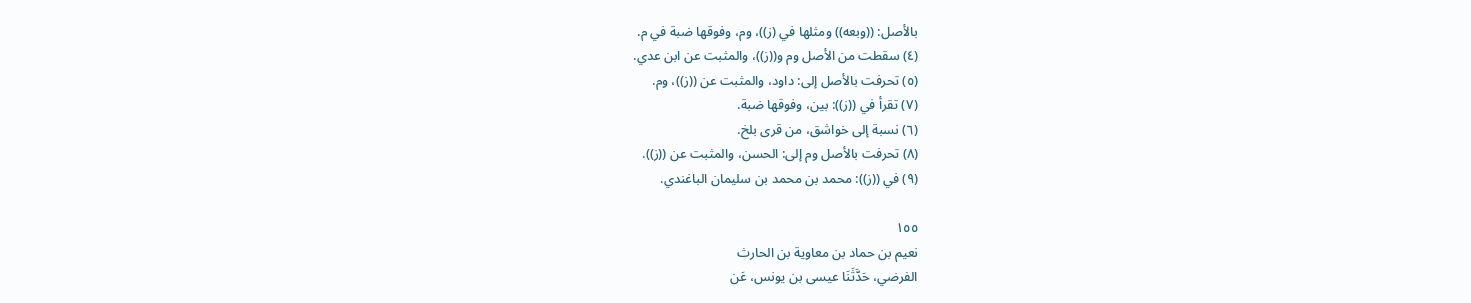بالأصل: ((وبعه)) ومثلها في (ز))، وم، وفوقها ضبة في م.
(٤) سقطت من الأصل وم و((ز))، والمثبت عن ابن عدي.
(٥) تحرفت بالأصل إلى: داود، والمثبت عن ((ز))، وم.
(٧) تقرأ في ((ز)): بين، وفوقها ضبة.
(٦) نسبة إلى خواشق، من قرى بلخ.
(٨) تحرفت بالأصل وم إلى: الحسن، والمثبت عن ((ز)).
(٩) في ((ز)): محمد بن محمد بن سليمان الباغندي.

١٥٥
نعيم بن حماد بن معاوية بن الحارث
الفرضي، حَدَّثَنَا عيسى بن يونس، عَن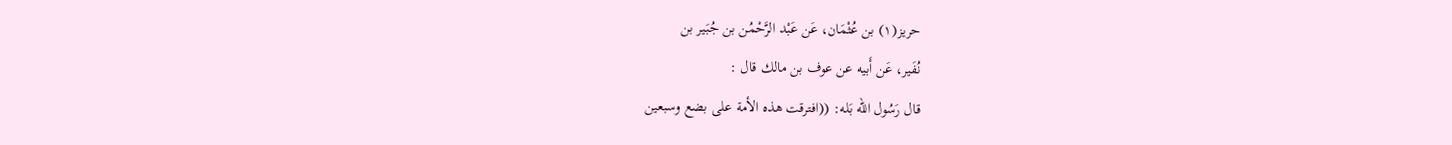حريز(١) بن عُثْمَان، عَن عَبْد الرَّحْمُن بن جُبَير بن
نُفَير، عَن أَبيه عن عوف بن مالك قال :
قال رَسُول الله بَله: ((افترقت هذه الأمة على بضع وسبعين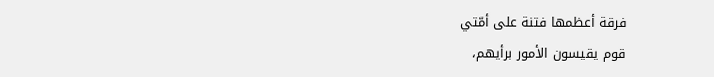فرقة أعظمها فتنة على أمّتي
قوم يقيسون الأمور برأيهم،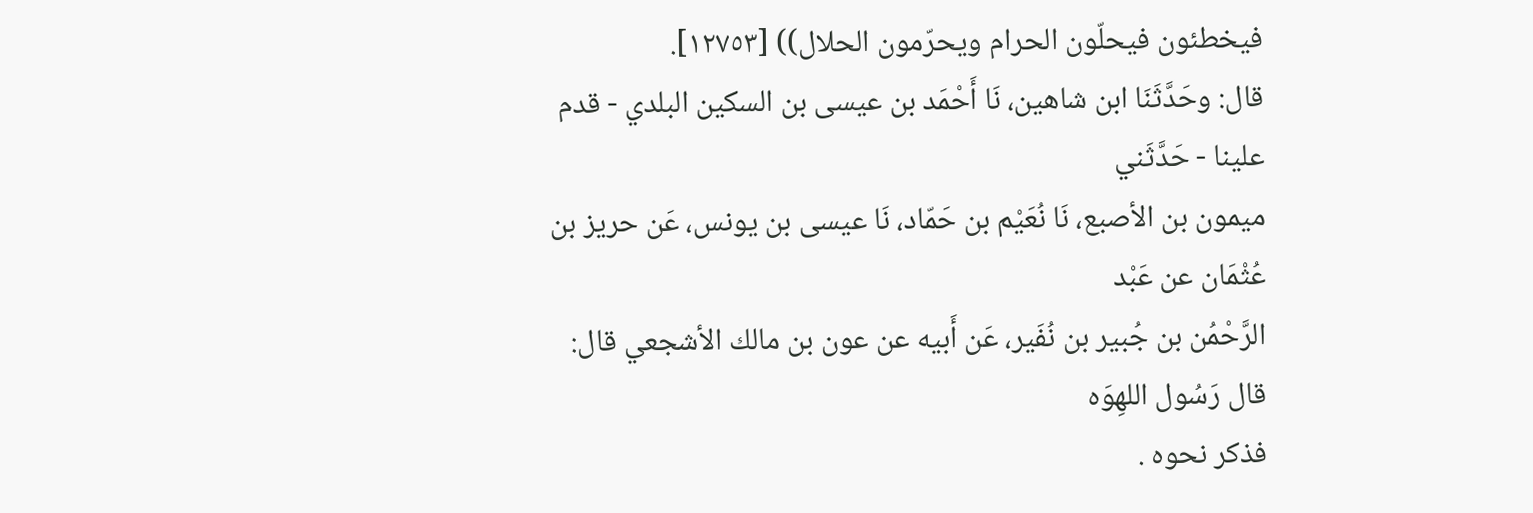فيخطئون فيحلّون الحرام ويحرّمون الحلال)) [١٢٧٥٣].
قال: وحَدَّثَنَا ابن شاهين، نَا أَحْمَد بن عيسى بن السكين البلدي - قدم علينا - حَدَّثَني
ميمون بن الأصبع، نَا نُعَيْم بن حَمّاد، نَا عيسى بن يونس، عَن حريز بن عُثْمَان عن عَبْد
الرَّحْمُن بن جُبير بن نُفَير، عَن أَبيه عن عون بن مالك الأشجعي قال: قال رَسُول اللهِوَه
فذكر نحوه .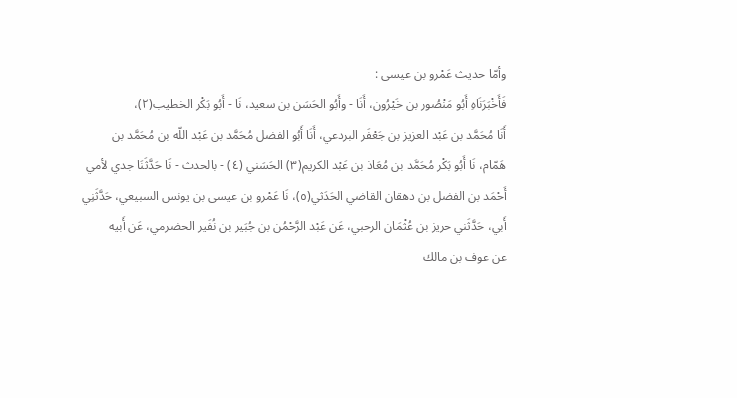وأمّا حديث عَمْرو بن عيسى :
فَأَخْبَرَنَاهِ أَبُو مَنْصُور بن خَيْرُون، أَنَا - وأَبُو الحَسَن بن سعيد، نَا - أَبُو بَكْر الخطيب(٢)،
أَنَا مُحَمَّد بن عَبْد العزيز بن جَعْفَر البردعي، أَنَا أَبُو الفضل مُحَمَّد بن عَبْد اللّه بن مُحَمَّد بن
هَمّام، نَا أَبُو بَكْر مُحَمَّد بن مُعَاذ بن عَبْد الكريم(٣) الحَسَني (٤) - بالحدث - نَا حَدَّثَنَا جدي لأمي
أَحْمَد بن الفضل بن دهقان القاضي الحَدَثي(٥)، نَا عَمْرو بن عيسى بن يونس السبيعي، حَدَّثَنِي
أَبي، حَدَّثَني حريز بن عُثْمَان الرحبي، عَن عَبْد الرَّحْمُن بن جُبَير بن نُفَير الحضرمي، عَن أَبيه
عن عوف بن مالك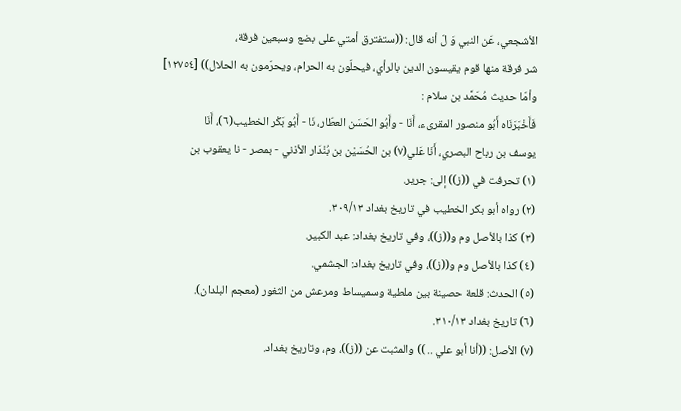الأشجعي، عَن النبي وَ لّ أنه قال: ((ستفترق أمتي على بضع وسبعين فرقة،
شر فرقة منها قوم يقيسون الدين بالرأي، فيحلّون به الحرام، ويحرّمون به الحلال)) [١٢٧٥٤]
وأمّا حديث مُحَمَّد بن سلام :
فَأَخْبَرَنَاه أَبُو منصور المقرىء، أَنَا - وأَبُو الحَسَن العطّار، نَا - أَبُو بَكْر الخطيب(٦)، أَنَا
يوسف بن رباح البصري، أَنَا عَلي(٧) بن الحُسَيْن بن بُنْدَار الأذني - بمصر - نا يعقوب بن
(١) تحرفت في ((ز)) إلى: جرير.
(٢) رواه أبو بكر الخطيب في تاريخ بغداد ٣٠٩/١٣.
(٣) كذا بالأصل وم و((ز))، وفي تاريخ بغداد: عبد الكبير.
(٤) كذا بالأصل وم و((ز))، وفي تاريخ بغداد: الجشمي.
(٥) الحدث: قلعة حصينة بين ملطية وسميساط ومرعش من الثغور (معجم البلدان).
(٦) تاريخ بغداد ٣١٠/١٣.
(٧) الأصل: ((أنا أبو علي .. )) والمثبت عن ((ز))، وم، وتاريخ بغداد.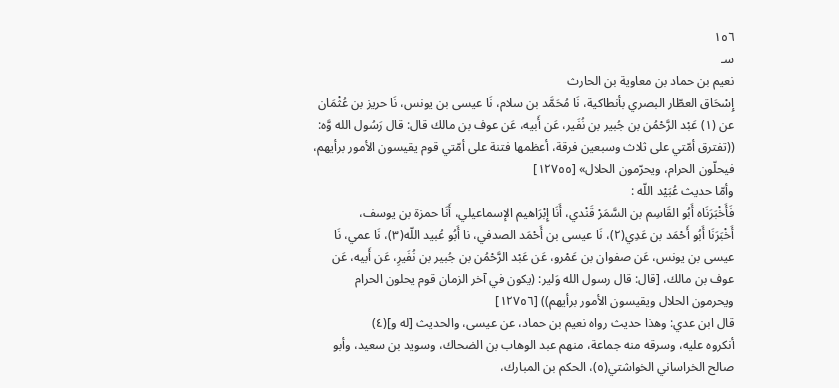١٥٦
سـ
نعيم بن حماد بن معاوية بن الحارث
إِسْحَاق العطّار البصري بأنطاكية، نَا مُحَمَّد بن سلام، نَا عيسى بن يونس، نَا حريز بن عُثْمَان
عن (١) عَبْد الرَّحْمُن بن جُبير بن نُفَير، عَن أَبيه، عَن عوف بن مالك قال: قال رَسُول الله وَّه:
((تفترق أمّتي على ثلاث وسبعين فرقة، أعظمها فتنة على أمّتي قوم يقيسون الأمور برأيهم،
فيحلّون الحرام، ويحرّمون الحلال» [١٢٧٥٥]
وأمّا حديث عُبَيْد اللّه :
فَأَخْبَرَنَاه أَبُو القَاسِم بن السَّمَرْ قَنْدي، أَنَا إِبْرَاهيم الإسماعيلي، أَنَا حمزة بن يوسف،
أَخْبَرَنَا أَبُو أَحْمَد بن عَدِي(٢)، نَا عيسى بن أَحْمَد الصدفي، نا أَبُو عُبيد اللّه(٣)، نَا عمي، نَا
عيسى بن يونس، عَن صفوان بن عَمْرو، عَن عَبْد الرَّحْمُن بن جُبير بن نُفَيرِ، عَن أَبيه، عَن
عوف بن مالك، [قال: قال رسول الله وَلير: (يكون في آخر الزمان قوم يحلون الحرام
ويحرمون الحلال ويقيسون الأمور برأيهم)) [١٢٧٥٦]
قال ابن عدي: وهذا حديث رواه نعيم بن حماد، عن عيسى، والحديث [له و](٤)
أنكروه عليه، وسرقه منه جماعة، منهم عبد الوهاب بن الضحاك، وسويد بن سعيد، وأبو
صالح الخراساني الخواشتي(٥)، الحكم بن المبارك،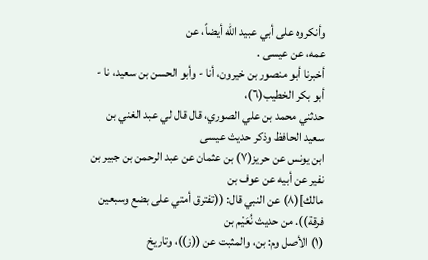وأنكروه على أبي عبيد الله أيضاً، عن
عمه، عن عيسى .
أخبرنا أبو منصور بن خيرون، أنا - وأبو الحسن بن سعيد، نا - أبو بكر الخطيب(٦)،
حدثني محمد بن علي الصوري، قال قال لي عبد الغني بن سعيد الحافظ وذكر حديث عيسى
ابن يونس عن حريز(٧) بن عثمان عن عبد الرحمن بن جبير بن نفير عن أبيه عن عوف بن
مالك](٨) عن النبي قال: ((تفترق أمتي على بضع وسبعين فرقة)). من حديث نُعَيْم بن
(١) الأصل وم: بن، والمثبت عن ((ز))، وتاريخ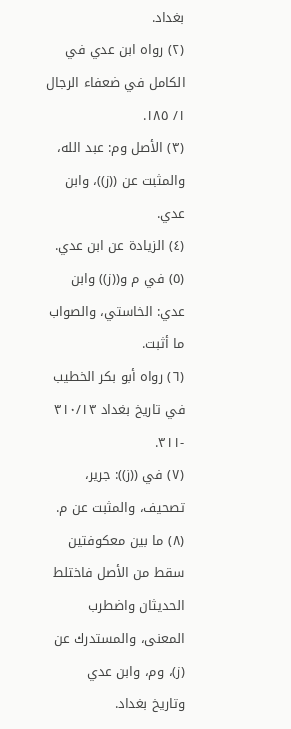بغداد.
(٢) رواه ابن عدي في الكامل في ضعفاء الرجال ١/ ١٨٥.
(٣) الأصل وم: عبد الله، والمثبت عن ((ز))، وابن عدي.
(٤) الزيادة عن ابن عدي.
(٥) في م و((ز)) وابن عدي: الخاستي، والصواب ما أثبت.
(٦) رواه أبو بكر الخطيب في تاريخ بغداد ٣١٠/١٣ -٣١١.
(٧) في ((ز)): جرير، تصحيف، والمثبت عن م.
(٨) ما بين معكوفتين سقط من الأصل فاختلط الحديثان واضطرب المعنى، والمستدرك عن (ز)، وم، وابن عدي
وتاريخ بغداد.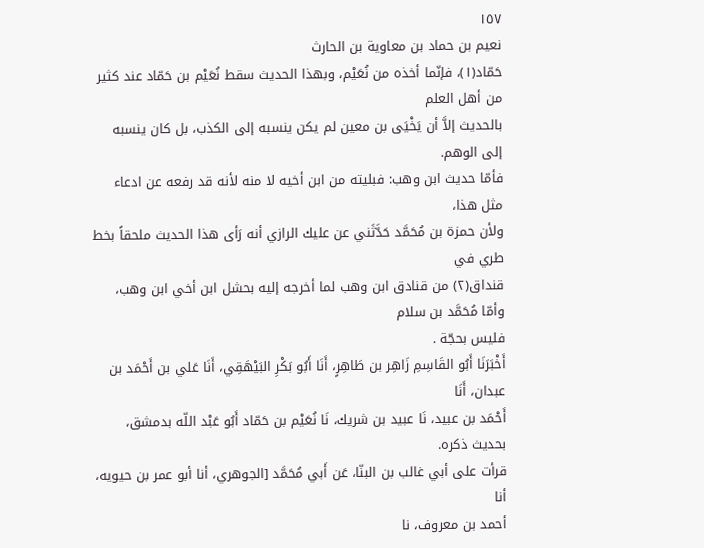١٥٧
نعيم بن حماد بن معاوية بن الحارث
حَمّاد(١)، فإنّما أخذه من نُعَيْم، وبهذا الحديث سقط نُعَيْم بن حَمّاد عند كثير من أهل العلم
بالحديث إلاَّ أن يَخْيَى بن معين لم يكن ينسبه إلى الكذب، بل كان ينسبه إلى الوهم.
فأمّا حديث ابن وهب: فبليته من ابن أخيه لا منه لأنه قد رفعه عن ادعاء مثل هذا،
ولأن حمزة بن مُحَمَّد حَدَّثَني عن عليك الرازي أنه رَأى هذا الحديث ملحقاً بخط طري في
قنداق(٢) من قنادق ابن وهب لما أخرجه إليه بحشل ابن أخي ابن وهب، وأمّا مُحَمَّد بن سلام
فليس بحجّة .
أَخْبَرَنَا أَبُو القَاسِمِ زَاهِر بن طَاهِرٍ، أَنَا أَبُو بَكْرِ البَيْهَقِي، أَنَا عَلي بن أَحْمَد بن عبدان، أَنَا
أَحْمَد بن عبيد، نَا عبيد بن شريك، نَا نُعَيْم بن حَمّاد أَبُو عَبْد اللّه بدمشق، بحديث ذكره.
قرأت على أبي غالب بن البنّا، عَن أَبي مُحَمَّد [الجوهري، أنا أبو عمر بن حيويه، أنا
أحمد بن معروف، نا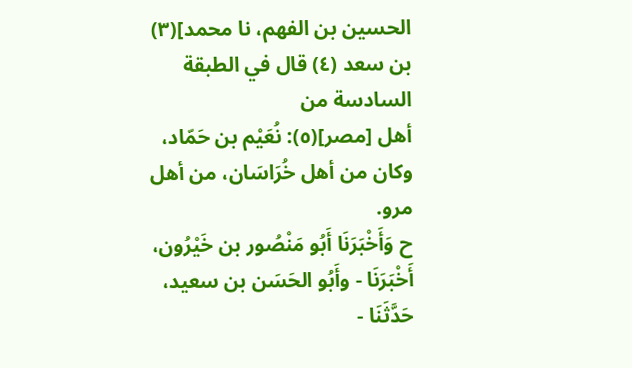الحسين بن الفهم، نا محمد](٣) بن سعد (٤) قال في الطبقة السادسة من
أهل [مصر](٥): نُعَيْم بن حَمّاد، وكان من أهل خُرَاسَان، من أهل مرو.
ح وَأَخْبَرَنَا أَبُو مَنْصُور بن خَيْرُون، أَخْبَرَنَا - وأَبُو الحَسَن بن سعيد، حَدَّثَنَا -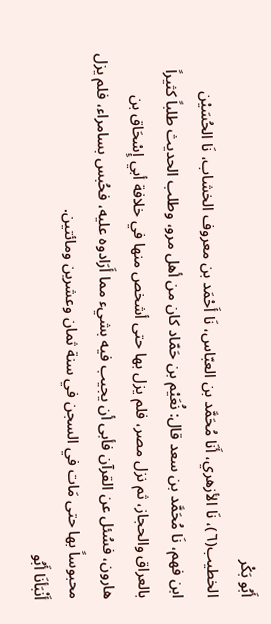أَبُو بَكْر
الخطيب(٦)، نَا الأزهري، أَنَا مُحَمَّد بن العبّاس، نَا أَحْمَد بن معروف الخشاب، نَا الحُسَيْن
ابن فهم، نَا مُحَمَّد بن سعد قال: نُعَيْم بن حَمّاد كان من أهل مرو، وطلب الحديث طلباً كثيراً
بالعراق والحجاز، ثم نزل مصر، فلم يزل بها حتى أشخص منها في خلافة أبي إِسْحَاق بن
هارون، فسُئل عن القرآن فأبى أن يجيب فيه بشيء مما أَرَادوه عليه، فحُبس بسامراء، فلم يزل
محبوساً بها حتى مَات في السجن في سنة ثمان وعشرين ومائتين.
أَنْبَأنَا أَبُو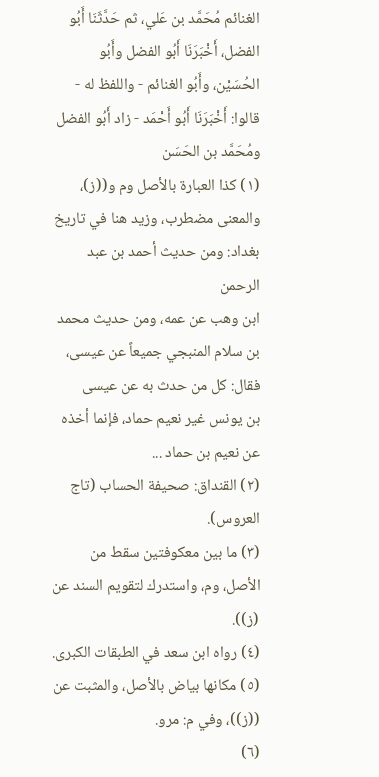الغنائم مُحَمَّد بن عَلي، ثم حَدَّثَنَا أَبُو الفضل، أَخْبَرَنَا أَبُو الفضل وأَبُو
الحُسَيْن، وأَبُو الغنائم - واللفظ له - قالوا: أَخْبَرَنَا أَبُو أَحْمَد - زاد أَبُو الفضل ومُحَمَّد بن الحَسَن
(١) كذا العبارة بالأصل وم و((ز)، والمعنى مضطرب، وزيد هنا في تاريخ بغداد: ومن حديث أحمد بن عبد الرحمن
ابن وهب عن عمه، ومن حديث محمد بن سلام المنبجي جميعاً عن عيسى، فقال: كل من حدث به عن عيسى
بن يونس غير نعيم حماد، فإنما أخذه عن نعيم بن حماد ...
(٢) القنداق: صحيفة الحساب (تاج العروس).
(٣) ما بين معكوفتين سقط من الأصل، وم، واستدرك لتقويم السند عن (ز)).
(٤) رواه ابن سعد في الطبقات الكبرى.
(٥) مكانها بياض بالأصل، والمثبت عن ((ز))، وفي م: مرو.
(٦)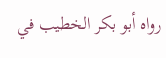رواه أبو بكر الخطيب في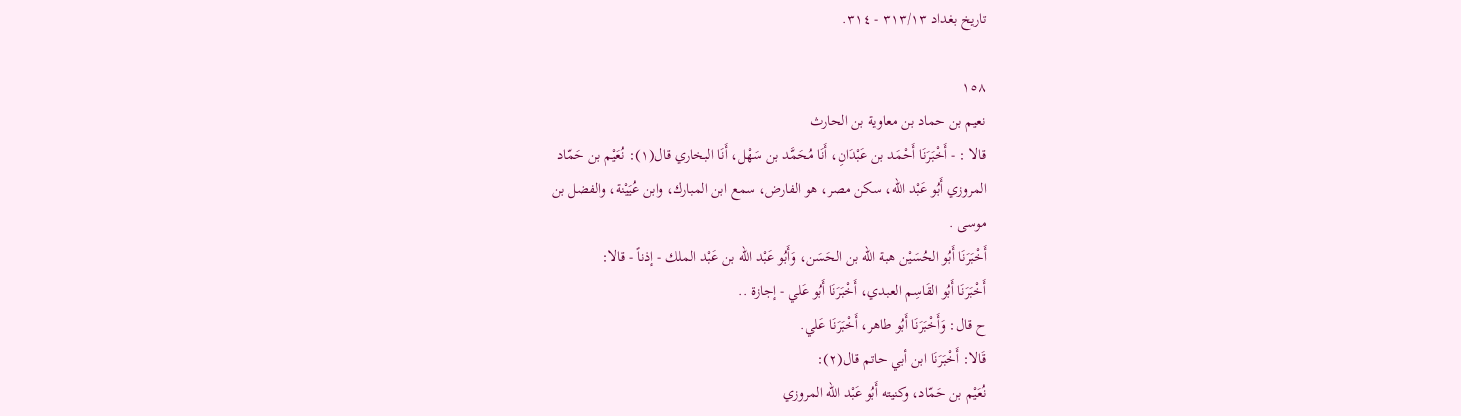تاريخ بغداد ٣١٣/١٣ - ٣١٤.

١٥٨
نعيم بن حماد بن معاوية بن الحارث
قالا : - أَخْبَرَنَا أَحْمَد بن عَبْدَانِ، أَنَا مُحَمَّد بن سَهْل، أَنَا البخاري قال(١): نُعَيْم بن حَمّاد
المروزي أَبُو عَبْد اللّه، سكن مصر، هو الفارض، سمع ابن المبارك، وابن عُيَيْنة، والفضل بن
موسی .
أَخْبَرَنَا أَبُو الحُسَيْن هبة الله بن الحَسَن، وَأَبُو عَبْد اللّه بن عَبْد الملك - إذناً - قالا:
أَخْبَرَنَا أَبُو القَاسِم العبدي، أَخْبَرَنَا أَبُو عَلي - إجازة ..
ح قال: وَأَخْبَرَنَا أَبُو طاهر، أَخْبَرَنَا عَلي.
قَالا: أَخْبَرَنَا ابن أبي حاتم قال(٢):
نُعَيْم بن حَمّاد، وكنيته أَبُو عَبْد اللّه المروزي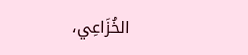الخُزَاعِي،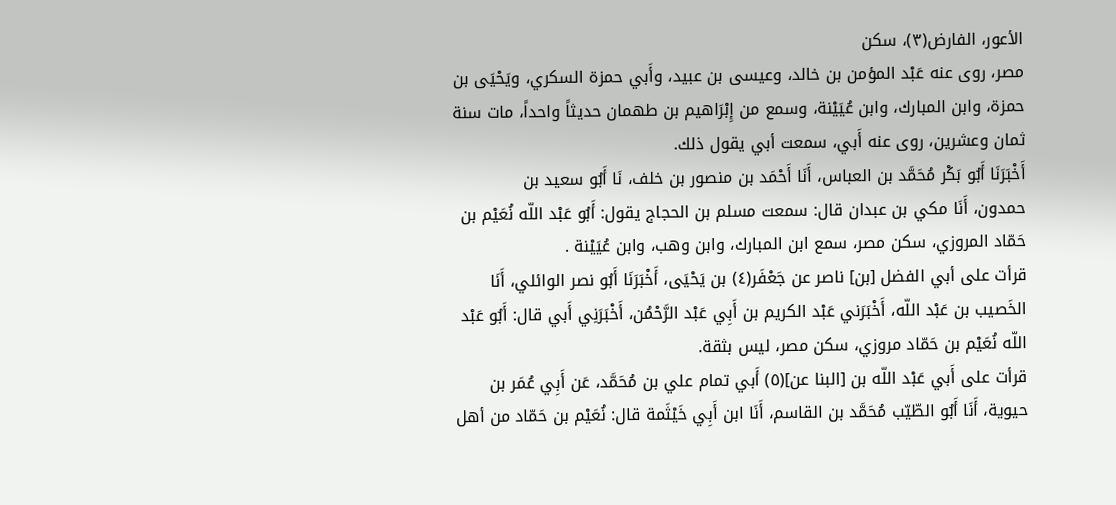الأعور، الفارض(٣)، سكن
مصر، روى عنه عَبْد المؤمن بن خالد، وعيسى بن عبيد، وأَبي حمزة السكري، ويَحْيَى بن
حمزة، وابن المبارك، وابن عُيَيْنة، وسمع من إِبْرَاهيم بن طهمان حديثاً واحداً، مات سنة
ثمان وعشرين، روى عنه أَبي، سمعت أبي يقول ذلك.
أَخْبَرَنَا أَبُو بَكْر مُحَمَّد بن العباس، أَنَا أَحْمَد بن منصور بن خلف، نَا أَبُو سعيد بن
حمدون، أَنَا مكي بن عبدان قال: سمعت مسلم بن الحجاج يقول: أَبُو عَبْد اللّه نُعَيْم بن
حَمّاد المروزي، سكن مصر، سمع ابن المبارك، وابن وهب، وابن عُيَيْنة .
قرأت على أبي الفضل [بن] ناصر عن جَعْفَر(٤) بن يَحْيَى، أَخْبَرَنَا أَبُو نصر الوائلي، أَنَا
الخَصيب بن عَبْد اللّه، أَخْبَرَني عَبْد الكريم بن أَبِي عَبْد الرَّحْمُن، أَخْبَرَنِي أَبي قال: أَبُو عَبْد
اللّه نُعَيْم بن حَمّاد مروزي، سكن مصر، ليس بثقة.
قرأت على أَبي عَبْد اللّه بن [البنا عن](٥) أَبي تمام علي بن مُحَمَّد، عَن أَبِي عُمَر بن
حيوية، أَنَا أَبُو الطّيّب مُحَمَّد بن القاسم، أَنَا ابن أَبِي خَيْثَمة قال: نُعَيْم بن حَمّاد من أهل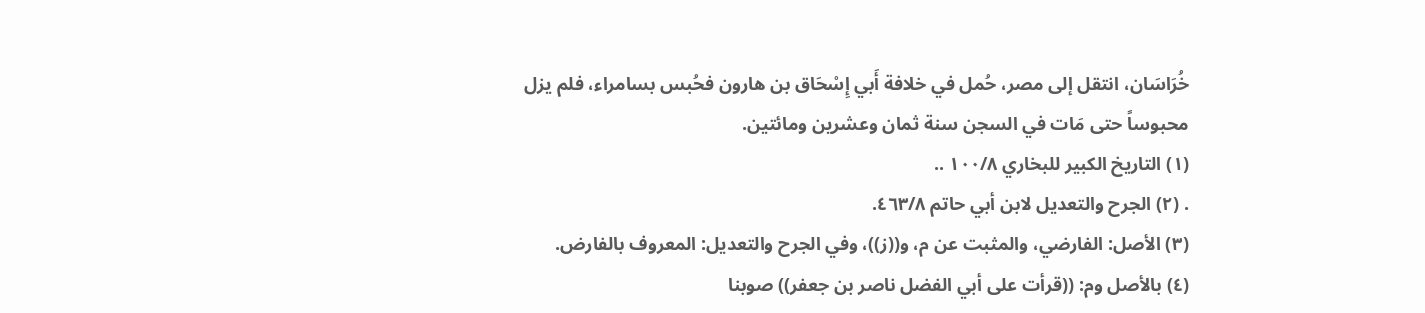خُرَاسَان، انتقل إلى مصر، حُمل في خلافة أَبي إِسْحَاق بن هارون فحُبس بسامراء، فلم يزل
محبوساً حتى مَات في السجن سنة ثمان وعشرين ومائتين.
(١) التاريخ الكبير للبخاري ١٠٠/٨ ..
. (٢) الجرح والتعديل لابن أبي حاتم ٤٦٣/٨.
(٣) الأصل: الفارضي، والمثبت عن م، و((ز))، وفي الجرح والتعديل: المعروف بالفارض.
(٤) بالأصل وم: ((قرأت على أبي الفضل ناصر بن جعفر)) صوبنا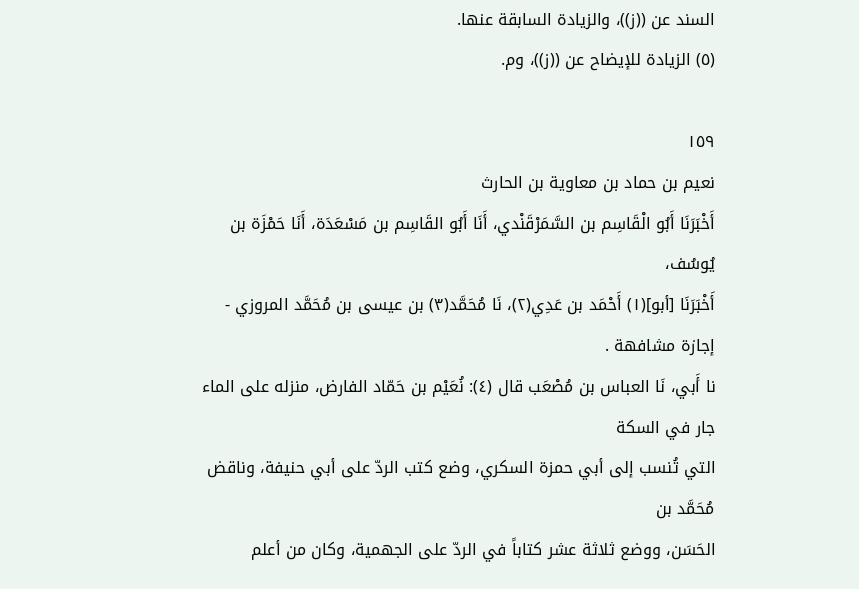السند عن ((ز))، والزيادة السابقة عنها.
(٥) الزيادة للإيضاح عن ((ز))، وم.

١٥٩
نعيم بن حماد بن معاوية بن الحارث
أَخْبَرَنَا أَبُو الْقَاسِم بن السَّمَرْقَنْدي، أَنَا أَبُو القَاسِم بن مَسْعَدَة، أَنَا حَمْزَة بن يُوسُف،
أَخْبَرَنَا [أبو](١) أَحْمَد بن عَدِي(٢)، نَا مُحَمَّد(٣) بن عيسى بن مُحَمَّد المروزي - إجازة مشافهة .
نا أَبي، نَا العباس بن مُصْعَب قال (٤): نُعَيْم بن حَمّاد الفارض، منزله على الماء جار في السكة
التي تُنسب إلى أبي حمزة السكري، وضع كتب الردّ على أبي حنيفة، وناقض مُحَمَّد بن
الحَسَن، ووضع ثلاثة عشر كتاباً في الردّ على الجهمية، وكان من أعلم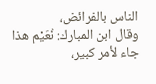الناس بالفرائض،
وقال ابن المبارك: نُعَيْم هذا جاء لأمر كبير،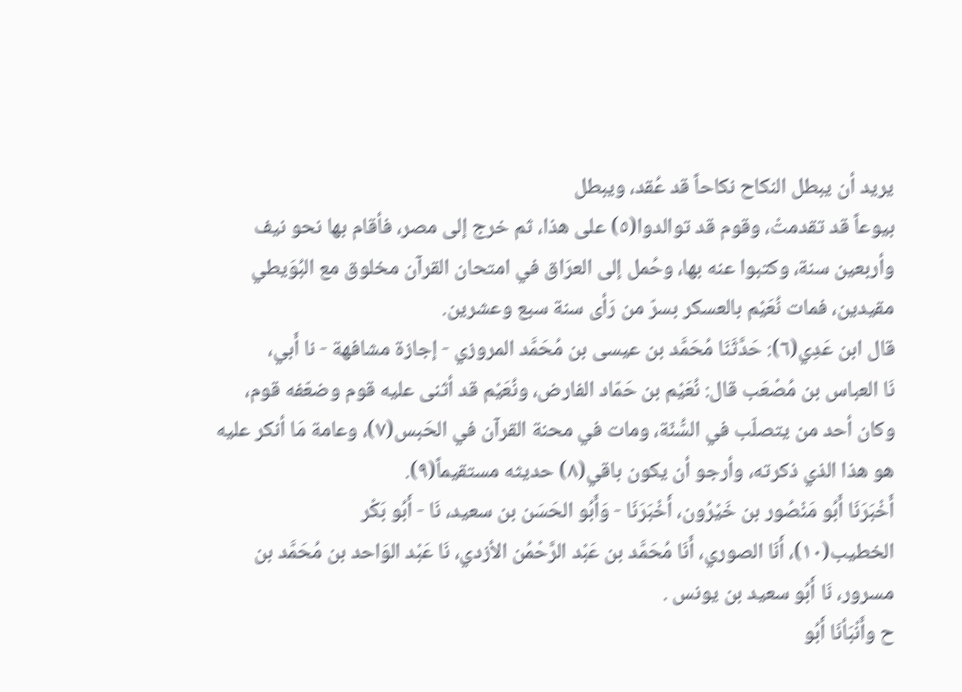يريد أن يبطل النكاح نكاحاً قد عُقد، ويبطل
بيوعاً قد تقدمتْ، وقوم قد توالدوا(٥) على هذا، ثم خرج إلى مصر، فأقام بها نحو نيف
وأربعين سنة، وكتبوا عنه بها، وحُمل إلى العرَاق في امتحان القرآن مخلوق مع البُوَيطي
مقيدين، فمات نُعَيْم بالعسكر بسرّ من رَأى سنة سبع وعشرين.
قال ابن عَدِي(٦): حَدَّثَنَا مُحَمَّد بن عيسى بن مُحَمَّد المروزي - إجازة مشافهة - نا أَبي،
نَا العباس بن مُصْعَب قال: نُعَيْم بن حَمّاد الفارض، ونُعَيْم قد أثنى عليه قوم وضعّفه قوم،
وكان أحد من يتصلّب في السُّنّة، ومات في محنة القرآن في الحَبس(٧)، وعامة مَا أنكر عليه
هو هذا الذي ذكرته، وأرجو أن يكون باقي(٨) حديثه مستقيماً(٩).
أَخْبَرَنَا أَبُو مَنْصُور بن خَيْرُون، أَخْبَرَنَا - وَأَبُو الحَسَن بن سعيد، نَا - أَبُو بَكْر
الخطيب(١٠)، أَنَا الصوري، أَنَا مُحَمَّد بن عَبْد الرَّحْمُن الأزدي، نَا عَبْد الوَاحد بن مُحَمَّد بن
مسرور، نَا أَبُو سعيد بن يونس .
ح وأَنْبَأنَا أَبُو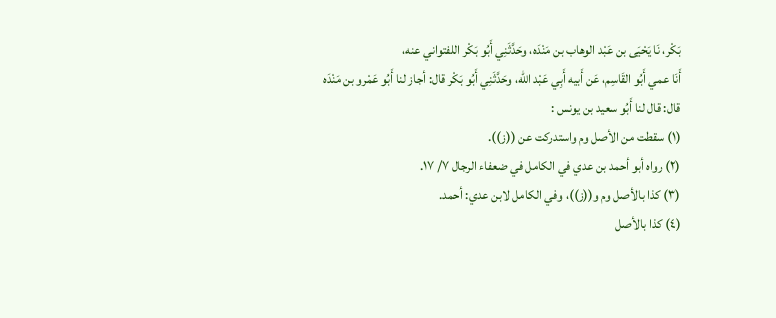بَكْر، نَا يَحْيَى بن عَبْد الوهاب بن مَنْدَه، وحَدَّثَنِي أَبُو بَكْر اللفتواني عنه،
أَنَا عمي أَبُو القَاسِم، عَن أَبيه أَبِي عَبْد اللّه، وحَدَّثَنِي أَبُو بَكْر قال: أجاز لنا أَبُو عَمْرو بن مَنْدَه
قال: قال لنا أَبُو سعيد بن يونس :
(١) سقطت من الأصل وم واستدركت عن ((ز)).
(٢) رواه أبو أحمد بن عدي في الكامل في ضعفاء الرجال ٧/ ١٧.
(٣) كذا بالأصل وم و((ز))، وفي الكامل لابن عدي: أحمد.
(٤) كذا بالأصل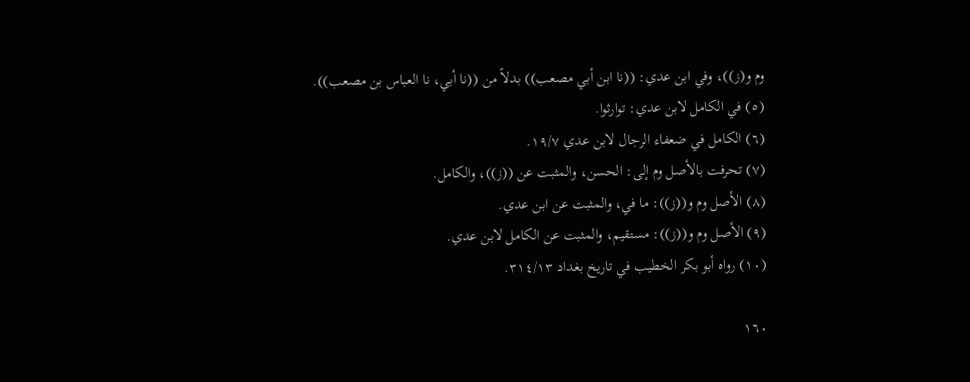وم و(ز))، وفي ابن عدي: ((نا ابن أبي مصعب)) بدلاً من ((نا أبي، نا العباس بن مصعب)).
(٥) في الكامل لابن عدي: توارثوا.
(٦) الكامل في ضعفاء الرجال لابن عدي ١٩/٧.
(٧) تحرفت بالأصل وم إلى: الحسن، والمثبت عن ((ز))، والكامل.
(٨) الأصل وم و((ز)): ما في، والمثبت عن ابن عدي.
(٩) الأصل وم و((ز)): مستقيم، والمثبت عن الكامل لابن عدي.
(١٠) رواه أبو بكر الخطيب في تاريخ بغداد ٣١٤/١٣.

١٦٠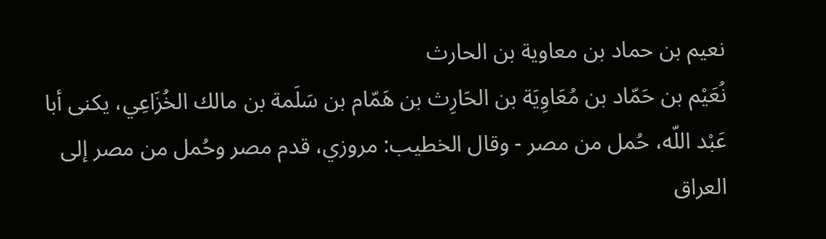نعيم بن حماد بن معاوية بن الحارث
نُعَيْم بن حَمّاد بن مُعَاوِيَة بن الحَارِث بن هَمّام بن سَلَمة بن مالك الخُزَاعِي، يكنى أبا
عَبْد اللّه، حُمل من مصر - وقال الخطيب: مروزي، قدم مصر وحُمل من مصر إلى العراق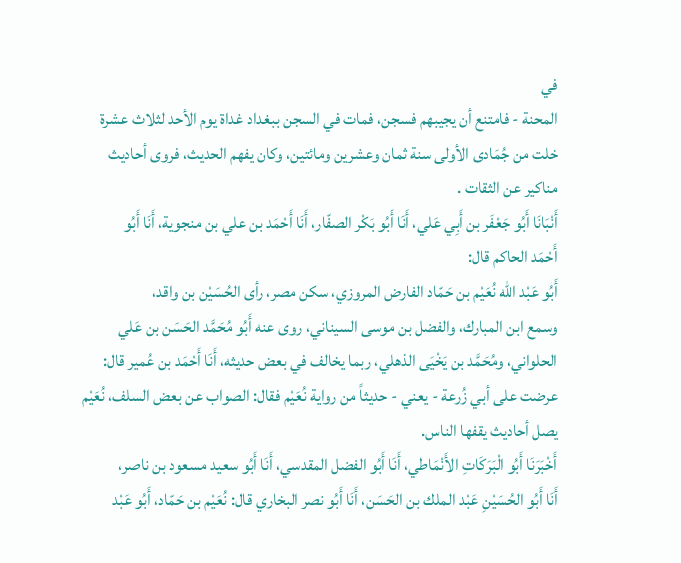في
المحنة - فامتنع أن يجيبهم فسجن، فمات في السجن ببغداد غداة يوم الأحد لثلاث عشرة
خلت من جُمَادى الأولى سنة ثمان وعشرين ومائتين، وكان يفهم الحديث، فروى أحاديث
مناكير عن الثقات .
أَنْبَانَا أَبُو جَعْفَر بن أَبِي عَلي، أَنَا أَبُو بَكْر الصفّار، أَنَا أَحْمَد بن علي بن منجوية، أَنَا أَبُو
أَحْمَد الحاكم قال:
أَبُو عَبْد اللّه نُعَيْم بن حَمّاد الفارض المروزي، سكن مصر، رأى الحُسَيْن بن واقد،
وسمع ابن المبارك، والفضل بن موسى السيناني، روى عنه أَبُو مُحَمَّد الحَسَن بن عَلي
الحلواني، ومُحَمَّد بن يَخْيَى الذهلي، ربما يخالف في بعض حديثه، أَنَا أَحْمَد بن عُمير قال:
عرضت على أبي زُرعة - يعني - حديثاً من رواية نُعَيْم فقال: الصواب عن بعض السلف، نُعَيْم
يصل أحاديث يقفها الناس.
أَخْبَرَنَا أَبُو الْبَرَكَاتِ الأَنْمَاطي، أَنَا أَبُو الفضل المقدسي، أَنَا أَبُو سعيد مسعود بن ناصر،
أَنَا أَبُو الحُسَيْنِ عَبْد الملك بن الحَسَن، أَنَا أَبُو نصر البخاري قال: نُعَيْم بن حَمّاد، أَبُو عَبْد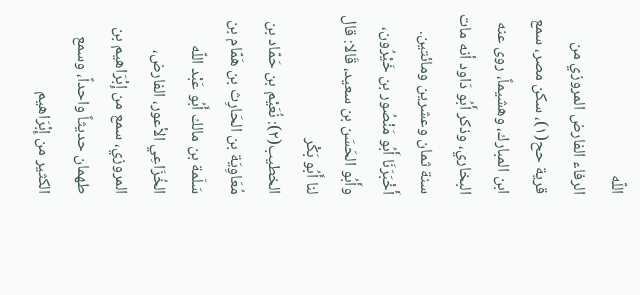اللّه
الرفاء الفارض المروزي من قرية حح(١)، سكن مصر، سمع ابن المبارك، وهشيماً، روى عنه
البخاري، وذكر أَبُو دَاود أنه مات سنة ثمان وعشرين ومائتين.
أَخْبَرَنَا أَبُو مَنْصُور بن خَيْرُون، وأَبُو الحَسَن بن سعيد، قَالا: قال لنا أَبُو بَكْر
الخطيب(٢): نُعَيْم بن حَمّاد بن مُعَاوِيَة بن الحَارِث بن هَمّام بن سَلَمة بن مالك أَبُو عَبْد اللّه
الخُزَاعِي الأعور، الفارض، المروزي، سمع من إِبْرَاهيم بن طهمان حديثاً واحداً، وسمع
الكثير من إِبْرَاهيم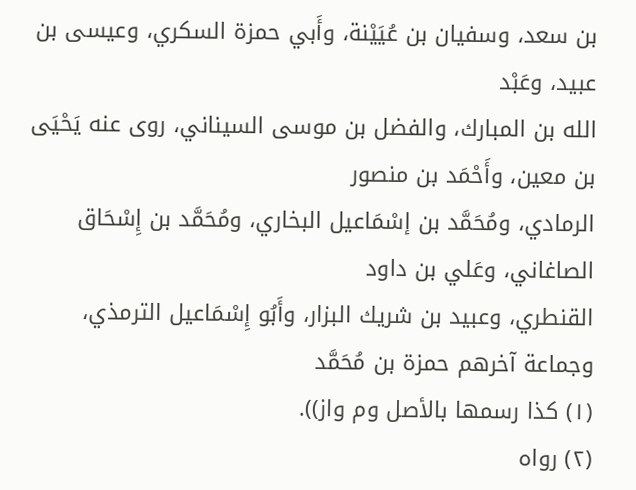بن سعد، وسفيان بن عُيَيْنة، وأَبي حمزة السكري، وعيسى بن عبيد، وعَبْد
الله بن المبارك، والفضل بن موسى السيناني، روى عنه يَحْيَى بن معين، وأَحْمَد بن منصور
الرمادي، ومُحَمَّد بن إسْمَاعيل البخاري، ومُحَمَّد بن إِسْحَاق الصاغاني، وعَلي بن داود
القنطري، وعبيد بن شريك البزار، وأَبُو إِسْمَاعيل الترمذي، وجماعة آخرهم حمزة بن مُحَمَّد
(١) كذا رسمها بالأصل وم واز)).
(٢) رواه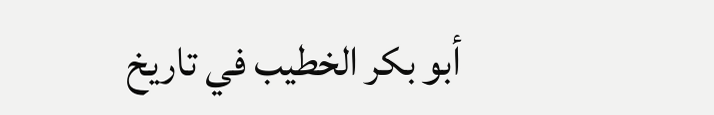أبو بكر الخطيب في تاريخ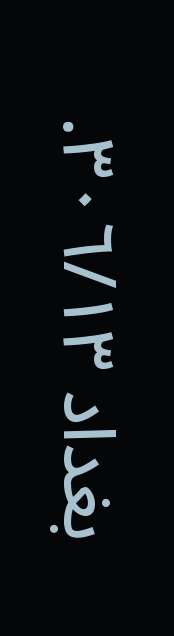بغداد ٣٠٦/١٣.